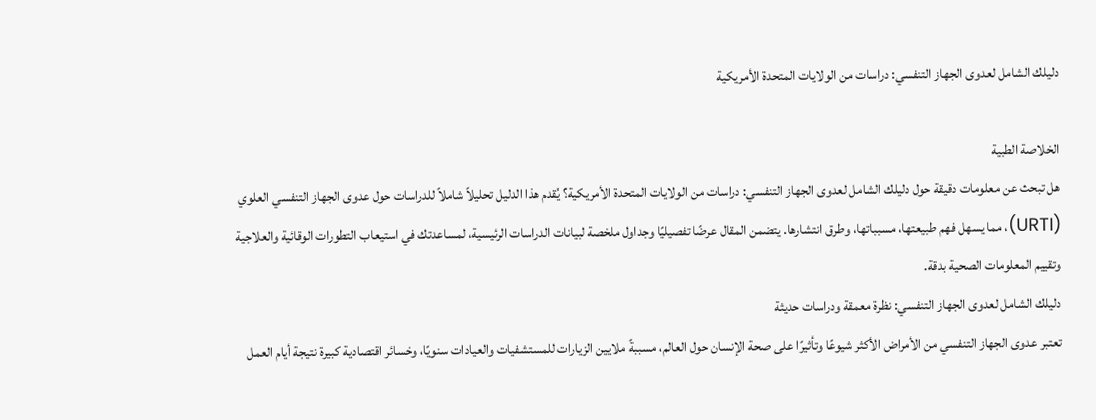دليلك الشامل لعدوى الجهاز التنفسي: دراسات من الولايات المتحدة الأمريكية

الخلاصة الطبية
هل تبحث عن معلومات دقيقة حول دليلك الشامل لعدوى الجهاز التنفسي: دراسات من الولايات المتحدة الأمريكية؟ يُقدم هذا الدليل تحليلاً شاملاً للدراسات حول عدوى الجهاز التنفسي العلوي (URTI)، مما يسهل فهم طبيعتها، مسبباتها، وطرق انتشارها. يتضمن المقال عرضًا تفصيليًا وجداول ملخصة لبيانات الدراسات الرئيسية، لمساعدتك في استيعاب التطورات الوقائية والعلاجية وتقييم المعلومات الصحية بدقة.
دليلك الشامل لعدوى الجهاز التنفسي: نظرة معمقة ودراسات حديثة
تعتبر عدوى الجهاز التنفسي من الأمراض الأكثر شيوعًا وتأثيرًا على صحة الإنسان حول العالم، مسببةً ملايين الزيارات للمستشفيات والعيادات سنويًا، وخسائر اقتصادية كبيرة نتيجة أيام العمل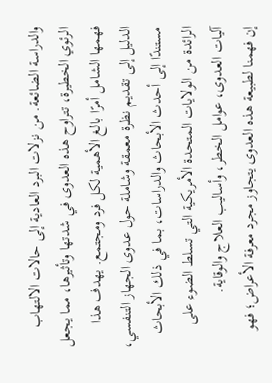والدراسة الضائعة. من نزلات البرد العادية إلى حالات الالتهاب الرئوي الخطيرة، تتراوح هذه العدوى في شدتها وتأثيرها، مما يجعل فهمها الشامل أمرًا بالغ الأهمية لكل فرد ومجتمع. يهدف هذا الدليل إلى تقديم نظرة معمقة وشاملة حول عدوى الجهاز التنفسي، مستندًا إلى أحدث الأبحاث والدراسات، بما في ذلك الأبحاث الرائدة من الولايات المتحدة الأمريكية التي تسلط الضوء على آليات العدوى، عوامل الخطر، وأساليب العلاج والوقاية.
إن فهمنا لطبيعة هذه العدوى يتجاوز مجرد معرفة الأعراض؛ فهو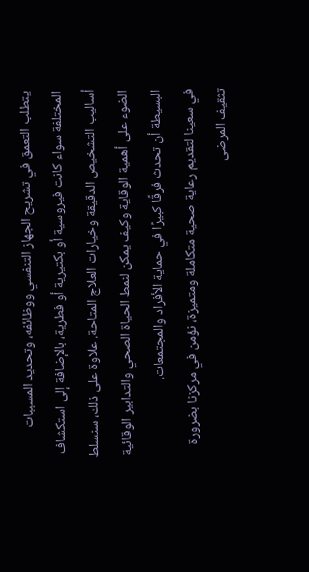يتطلب التعمق في تشريح الجهاز التنفسي ووظائفه، وتحديد المسببات المختلفة سواء كانت فيروسية أو بكتيرية أو فطرية، بالإضافة إلى استكشاف أساليب التشخيص الدقيقة وخيارات العلاج المتاحة. علاوة على ذلك، سنسلط الضوء على أهمية الوقاية وكيف يمكن لنمط الحياة الصحي والتدابير الوقائية البسيطة أن تحدث فرقًا كبيرًا في حماية الأفراد والمجتمعات.
في سعينا لتقديم رعاية صحية متكاملة ومتميزة، نؤمن في مركزنا بضرورة تثقيف المرضى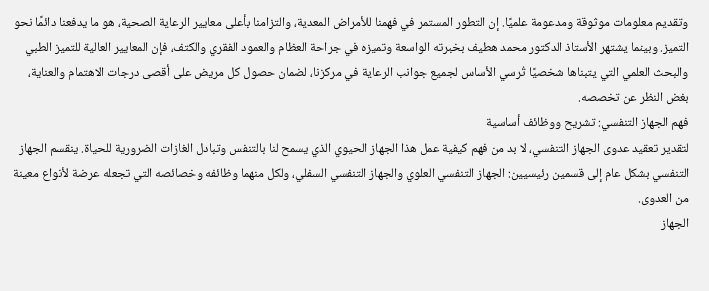وتقديم معلومات موثوقة ومدعومة علميًا. إن التطور المستمر في فهمنا للأمراض المعدية، والتزامنا بأعلى معايير الرعاية الصحية، هو ما يدفعنا دائمًا نحو التميز. وبينما يشتهر الأستاذ الدكتور محمد هطيف بخبرته الواسعة وتميزه في جراحة العظام والعمود الفقري والكتف، فإن المعايير العالية للتميز الطبي والبحث العلمي التي يتبناها شخصيًا تُرسي الأساس لجميع جوانب الرعاية في مركزنا، لضمان حصول كل مريض على أقصى درجات الاهتمام والعناية، بغض النظر عن تخصصه.
فهم الجهاز التنفسي: تشريح ووظائف أساسية
لتقدير تعقيد عدوى الجهاز التنفسي، لا بد من فهم كيفية عمل هذا الجهاز الحيوي الذي يسمح لنا بالتنفس وتبادل الغازات الضرورية للحياة. ينقسم الجهاز التنفسي بشكل عام إلى قسمين رئيسيين: الجهاز التنفسي العلوي والجهاز التنفسي السفلي، ولكل منهما وظائفه وخصائصه التي تجعله عرضة لأنواع معينة من العدوى.
الجهاز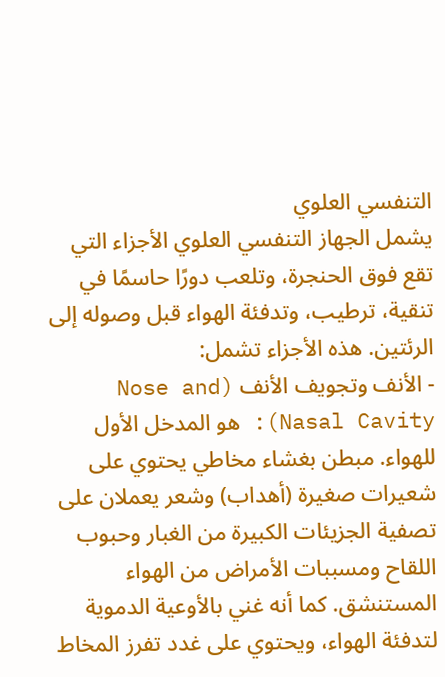التنفسي العلوي
يشمل الجهاز التنفسي العلوي الأجزاء التي تقع فوق الحنجرة، وتلعب دورًا حاسمًا في تنقية، ترطيب، وتدفئة الهواء قبل وصوله إلى الرئتين. هذه الأجزاء تشمل:
- الأنف وتجويف الأنف (Nose and Nasal Cavity): هو المدخل الأول للهواء. مبطن بغشاء مخاطي يحتوي على شعيرات صغيرة (أهداب) وشعر يعملان على تصفية الجزيئات الكبيرة من الغبار وحبوب اللقاح ومسببات الأمراض من الهواء المستنشق. كما أنه غني بالأوعية الدموية لتدفئة الهواء، ويحتوي على غدد تفرز المخاط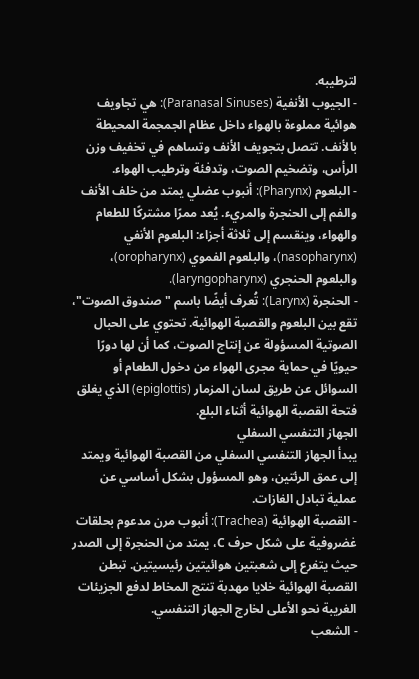لترطيبه.
- الجيوب الأنفية (Paranasal Sinuses): هي تجاويف هوائية مملوءة بالهواء داخل عظام الجمجمة المحيطة بالأنف. تتصل بتجويف الأنف وتساهم في تخفيف وزن الرأس، وتضخيم الصوت، وتدفئة وترطيب الهواء.
- البلعوم (Pharynx): أنبوب عضلي يمتد من خلف الأنف والفم إلى الحنجرة والمريء. يُعد ممرًا مشتركًا للطعام والهواء، وينقسم إلى ثلاثة أجزاء: البلعوم الأنفي (nasopharynx)، والبلعوم الفموي (oropharynx)، والبلعوم الحنجري (laryngopharynx).
- الحنجرة (Larynx): تُعرف أيضًا باسم "صندوق الصوت"، تقع بين البلعوم والقصبة الهوائية. تحتوي على الحبال الصوتية المسؤولة عن إنتاج الصوت، كما أن لها دورًا حيويًا في حماية مجرى الهواء من دخول الطعام أو السوائل عن طريق لسان المزمار (epiglottis) الذي يغلق فتحة القصبة الهوائية أثناء البلع.
الجهاز التنفسي السفلي
يبدأ الجهاز التنفسي السفلي من القصبة الهوائية ويمتد إلى عمق الرئتين، وهو المسؤول بشكل أساسي عن عملية تبادل الغازات.
- القصبة الهوائية (Trachea): أنبوب مرن مدعوم بحلقات غضروفية على شكل حرف C، يمتد من الحنجرة إلى الصدر حيث يتفرع إلى شعبتين هوائيتين رئيسيتين. تبطن القصبة الهوائية خلايا مهدبة تنتج المخاط لدفع الجزيئات الغريبة نحو الأعلى لخارج الجهاز التنفسي.
- الشعب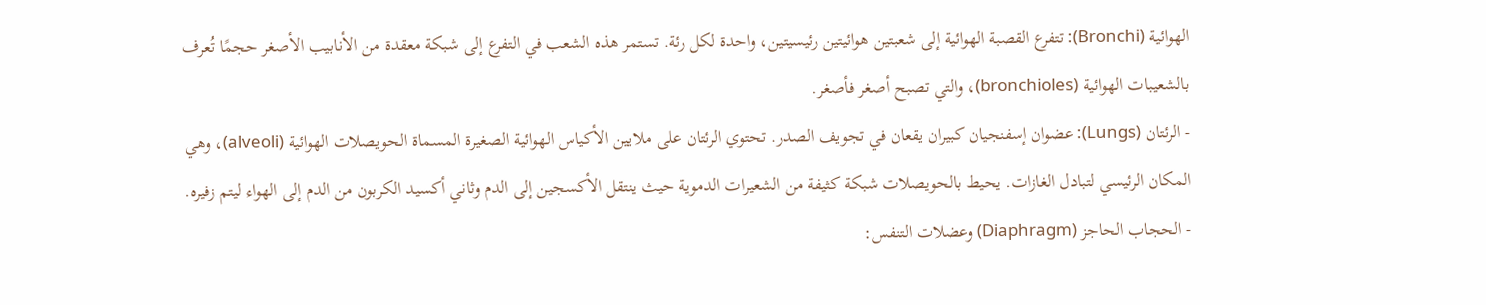الهوائية (Bronchi): تتفرع القصبة الهوائية إلى شعبتين هوائيتين رئيسيتين، واحدة لكل رئة. تستمر هذه الشعب في التفرع إلى شبكة معقدة من الأنابيب الأصغر حجمًا تُعرف بالشعيبات الهوائية (bronchioles)، والتي تصبح أصغر فأصغر.
- الرئتان (Lungs): عضوان إسفنجيان كبيران يقعان في تجويف الصدر. تحتوي الرئتان على ملايين الأكياس الهوائية الصغيرة المسماة الحويصلات الهوائية (alveoli)، وهي المكان الرئيسي لتبادل الغازات. يحيط بالحويصلات شبكة كثيفة من الشعيرات الدموية حيث ينتقل الأكسجين إلى الدم وثاني أكسيد الكربون من الدم إلى الهواء ليتم زفيره.
- الحجاب الحاجز (Diaphragm) وعضلات التنفس: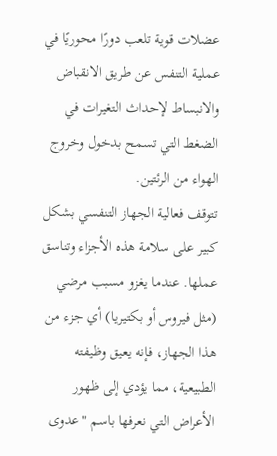عضلات قوية تلعب دورًا محوريًا في عملية التنفس عن طريق الانقباض والانبساط لإحداث التغيرات في الضغط التي تسمح بدخول وخروج الهواء من الرئتين.
تتوقف فعالية الجهاز التنفسي بشكل كبير على سلامة هذه الأجزاء وتناسق عملها. عندما يغزو مسبب مرضي (مثل فيروس أو بكتيريا) أي جزء من هذا الجهاز، فإنه يعيق وظيفته الطبيعية، مما يؤدي إلى ظهور الأعراض التي نعرفها باسم "عدوى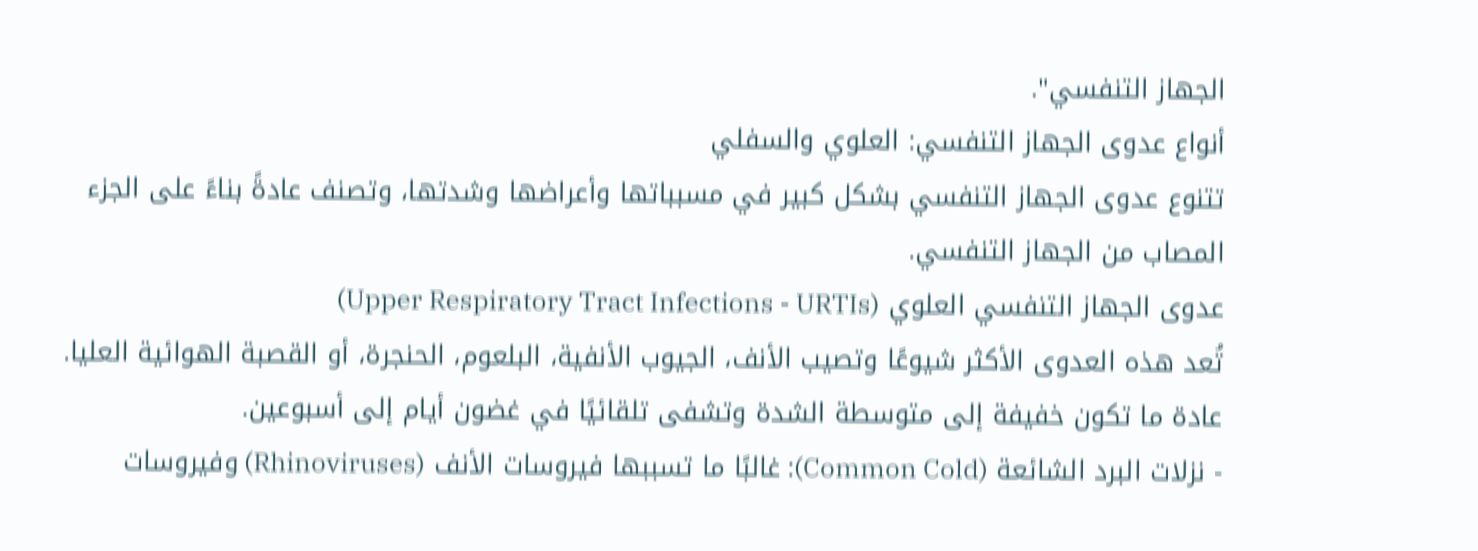الجهاز التنفسي".
أنواع عدوى الجهاز التنفسي: العلوي والسفلي
تتنوع عدوى الجهاز التنفسي بشكل كبير في مسبباتها وأعراضها وشدتها، وتصنف عادةً بناءً على الجزء المصاب من الجهاز التنفسي.
عدوى الجهاز التنفسي العلوي (Upper Respiratory Tract Infections - URTIs)
تُعد هذه العدوى الأكثر شيوعًا وتصيب الأنف، الجيوب الأنفية، البلعوم، الحنجرة، أو القصبة الهوائية العليا. عادة ما تكون خفيفة إلى متوسطة الشدة وتشفى تلقائيًا في غضون أيام إلى أسبوعين.
- نزلات البرد الشائعة (Common Cold): غالبًا ما تسببها فيروسات الأنف (Rhinoviruses) وفيروسات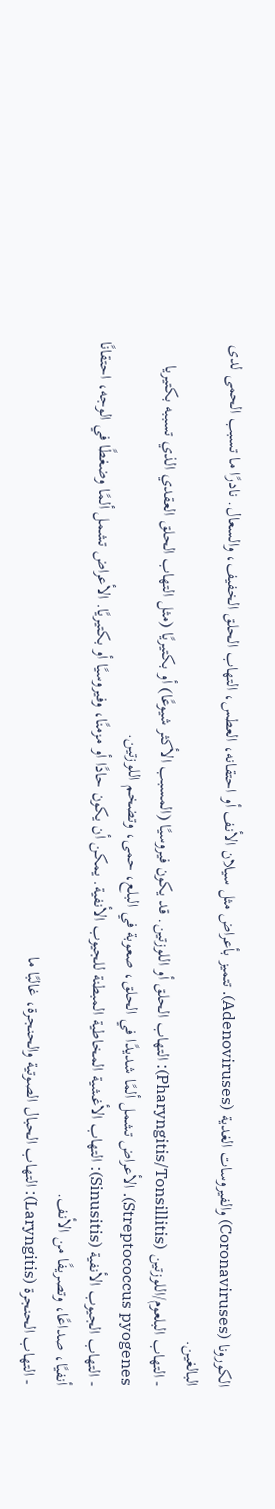الكورونا (Coronaviruses) والفيروسات الغدية (Adenoviruses). تتميز بأعراض مثل سيلان الأنف أو احتقانه، العطس، التهاب الحلق الخفيف، والسعال. نادرًا ما تسبب الحمى لدى البالغين.
- التهاب البلعوم/اللوزتين (Pharyngitis/Tonsillitis): التهاب الحلق أو اللوزتين. قد يكون فيروسيًا (المسبب الأكثر شيوعًا) أو بكتيريًا (مثل التهاب الحلق العقدي الذي تسببه بكتيريا Streptococcus pyogenes). الأعراض تشمل ألمًا شديدًا في الحلق، صعوبة في البلع، حمى، وتضخم اللوزتين.
- التهاب الجيوب الأنفية (Sinusitis): التهاب الأغشية المخاطية المبطنة للجيوب الأنفية. يمكن أن يكون حادًا أو مزمنًا، وفيروسيًا أو بكتيريًا. الأعراض تشمل ألمًا وضغطًا في الوجه، احتقانًا أنفيًا، صداعًا، وتصريفًا من الأنف.
- التهاب الحنجرة (Laryngitis): التهاب الحبال الصوتية والحنجرة، غالبًا ما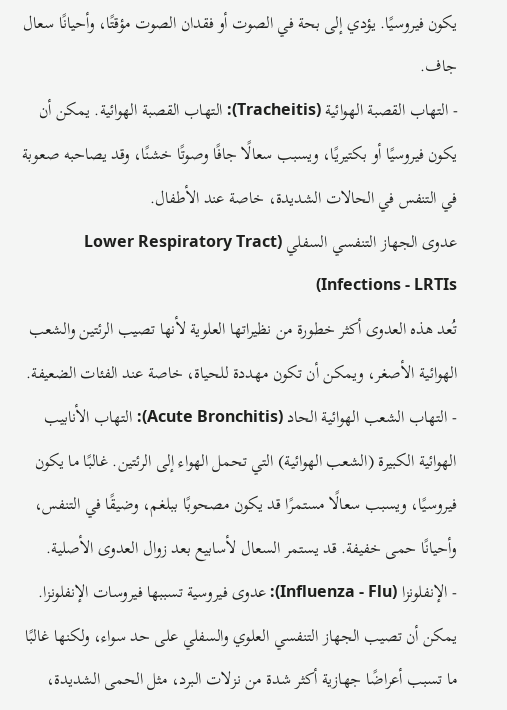يكون فيروسيًا. يؤدي إلى بحة في الصوت أو فقدان الصوت مؤقتًا، وأحيانًا سعال جاف.
- التهاب القصبة الهوائية (Tracheitis): التهاب القصبة الهوائية. يمكن أن يكون فيروسيًا أو بكتيريًا، ويسبب سعالًا جافًا وصوتًا خشنًا، وقد يصاحبه صعوبة في التنفس في الحالات الشديدة، خاصة عند الأطفال.
عدوى الجهاز التنفسي السفلي (Lower Respiratory Tract Infections - LRTIs)
تُعد هذه العدوى أكثر خطورة من نظيراتها العلوية لأنها تصيب الرئتين والشعب الهوائية الأصغر، ويمكن أن تكون مهددة للحياة، خاصة عند الفئات الضعيفة.
- التهاب الشعب الهوائية الحاد (Acute Bronchitis): التهاب الأنابيب الهوائية الكبيرة (الشعب الهوائية) التي تحمل الهواء إلى الرئتين. غالبًا ما يكون فيروسيًا، ويسبب سعالًا مستمرًا قد يكون مصحوبًا ببلغم، وضيقًا في التنفس، وأحيانًا حمى خفيفة. قد يستمر السعال لأسابيع بعد زوال العدوى الأصلية.
- الإنفلونزا (Influenza - Flu): عدوى فيروسية تسببها فيروسات الإنفلونزا. يمكن أن تصيب الجهاز التنفسي العلوي والسفلي على حد سواء، ولكنها غالبًا ما تسبب أعراضًا جهازية أكثر شدة من نزلات البرد، مثل الحمى الشديدة،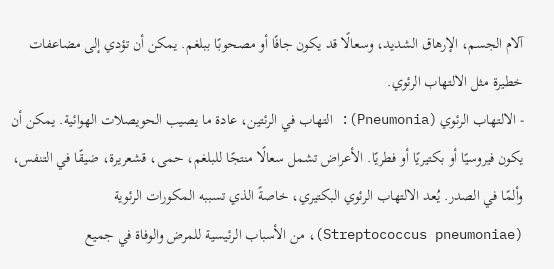آلام الجسم، الإرهاق الشديد، وسعالًا قد يكون جافًا أو مصحوبًا ببلغم. يمكن أن تؤدي إلى مضاعفات خطيرة مثل الالتهاب الرئوي.
- الالتهاب الرئوي (Pneumonia): التهاب في الرئتين، عادة ما يصيب الحويصلات الهوائية. يمكن أن يكون فيروسيًا أو بكتيريًا أو فطريًا. الأعراض تشمل سعالًا منتجًا للبلغم، حمى، قشعريرة، ضيقًا في التنفس، وألمًا في الصدر. يُعد الالتهاب الرئوي البكتيري، خاصةً الذي تسببه المكورات الرئوية (Streptococcus pneumoniae)، من الأسباب الرئيسية للمرض والوفاة في جميع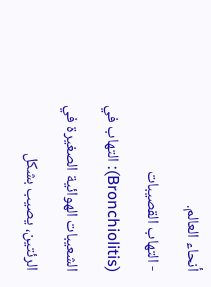أنحاء العالم.
- التهاب القصيبات (Bronchiolitis): التهاب في الشعيبات الهوائية الصغيرة في الرئتين، يصيب بشكل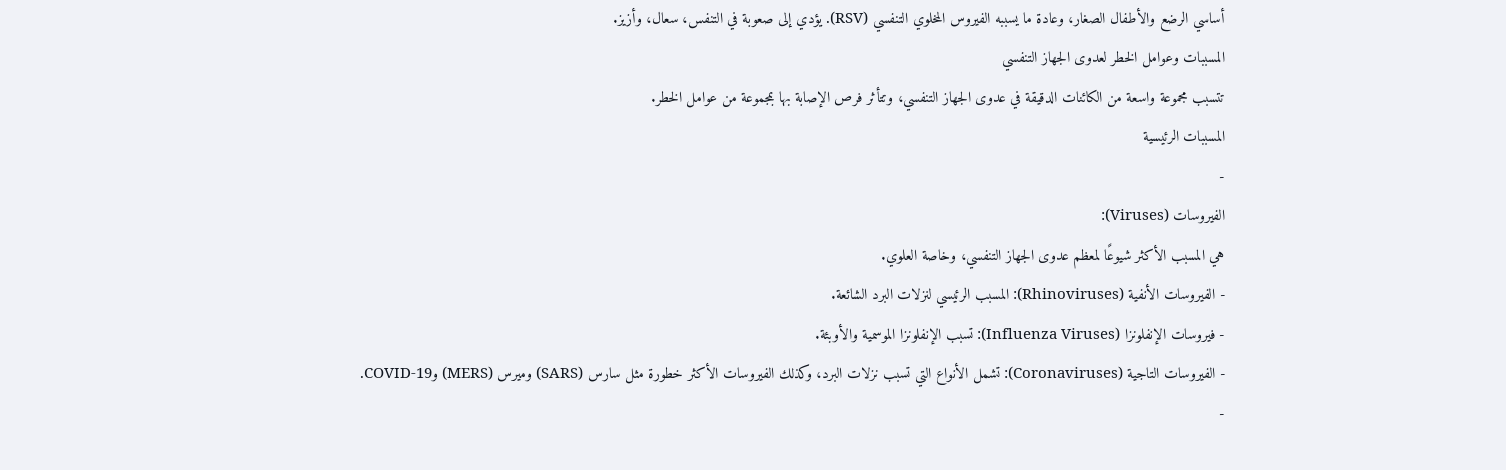أساسي الرضع والأطفال الصغار، وعادة ما يسببه الفيروس المخلوي التنفسي (RSV). يؤدي إلى صعوبة في التنفس، سعال، وأزيز.
المسببات وعوامل الخطر لعدوى الجهاز التنفسي
تتسبب مجموعة واسعة من الكائنات الدقيقة في عدوى الجهاز التنفسي، وتتأثر فرص الإصابة بها بمجموعة من عوامل الخطر.
المسببات الرئيسية
-
الفيروسات (Viruses):
هي المسبب الأكثر شيوعًا لمعظم عدوى الجهاز التنفسي، وخاصة العلوي.
- الفيروسات الأنفية (Rhinoviruses): المسبب الرئيسي لنزلات البرد الشائعة.
- فيروسات الإنفلونزا (Influenza Viruses): تسبب الإنفلونزا الموسمية والأوبئة.
- الفيروسات التاجية (Coronaviruses): تشمل الأنواع التي تسبب نزلات البرد، وكذلك الفيروسات الأكثر خطورة مثل سارس (SARS) وميرس (MERS) وCOVID-19.
-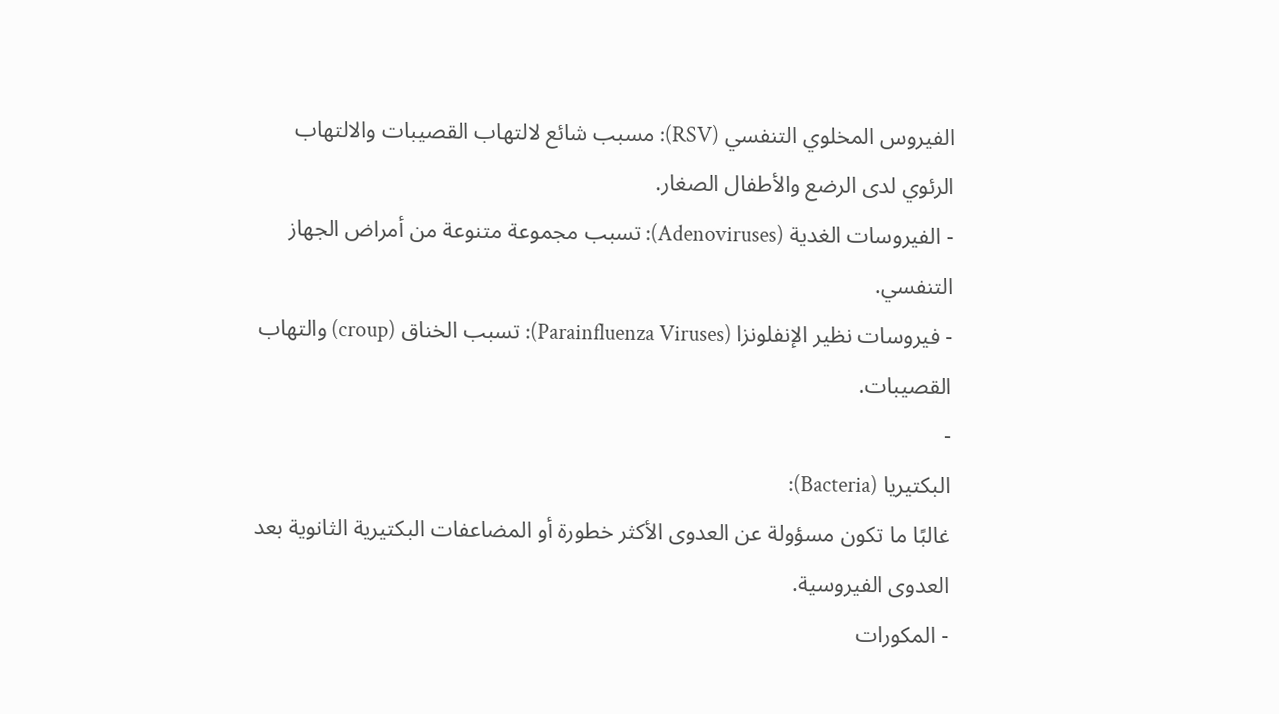الفيروس المخلوي التنفسي (RSV): مسبب شائع لالتهاب القصيبات والالتهاب الرئوي لدى الرضع والأطفال الصغار.
- الفيروسات الغدية (Adenoviruses): تسبب مجموعة متنوعة من أمراض الجهاز التنفسي.
- فيروسات نظير الإنفلونزا (Parainfluenza Viruses): تسبب الخناق (croup) والتهاب القصيبات.
-
البكتيريا (Bacteria):
غالبًا ما تكون مسؤولة عن العدوى الأكثر خطورة أو المضاعفات البكتيرية الثانوية بعد العدوى الفيروسية.
- المكورات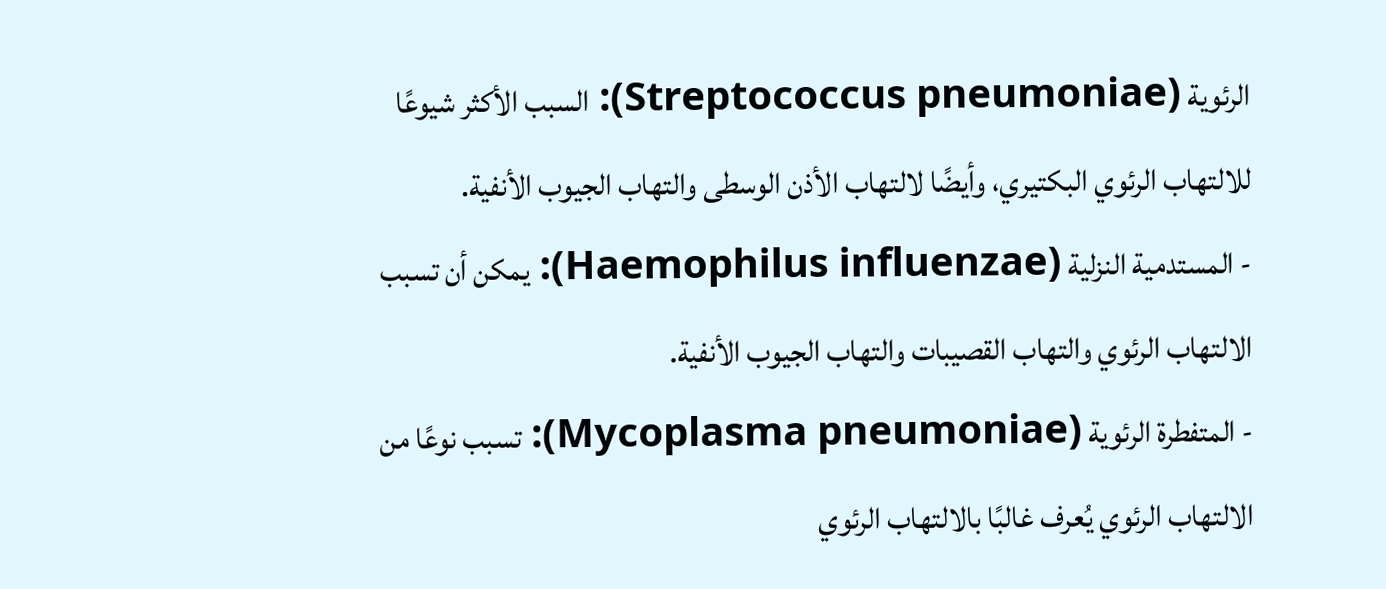الرئوية (Streptococcus pneumoniae): السبب الأكثر شيوعًا للالتهاب الرئوي البكتيري، وأيضًا لالتهاب الأذن الوسطى والتهاب الجيوب الأنفية.
- المستدمية النزلية (Haemophilus influenzae): يمكن أن تسبب الالتهاب الرئوي والتهاب القصيبات والتهاب الجيوب الأنفية.
- المتفطرة الرئوية (Mycoplasma pneumoniae): تسبب نوعًا من الالتهاب الرئوي يُعرف غالبًا بالالتهاب الرئوي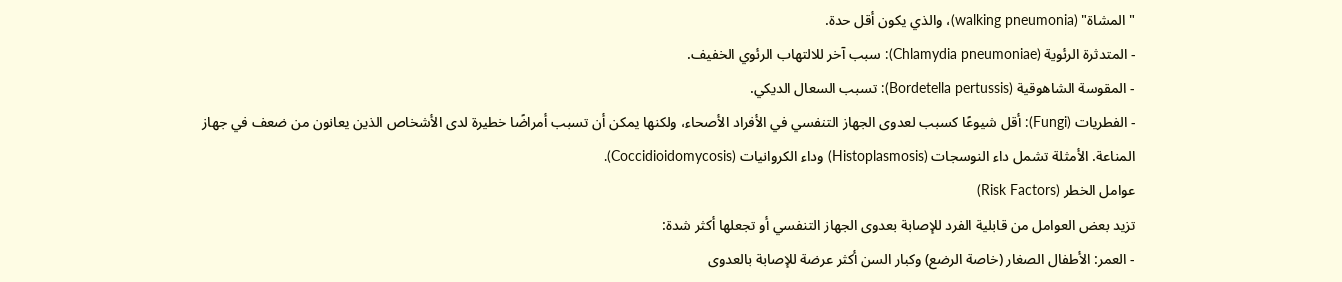"المشاة" (walking pneumonia)، والذي يكون أقل حدة.
- المتدثرة الرئوية (Chlamydia pneumoniae): سبب آخر للالتهاب الرئوي الخفيف.
- المقوسة الشاهوقية (Bordetella pertussis): تسبب السعال الديكي.
- الفطريات (Fungi): أقل شيوعًا كسبب لعدوى الجهاز التنفسي في الأفراد الأصحاء، ولكنها يمكن أن تسبب أمراضًا خطيرة لدى الأشخاص الذين يعانون من ضعف في جهاز المناعة. الأمثلة تشمل داء النوسجات (Histoplasmosis) وداء الكروانيات (Coccidioidomycosis).
عوامل الخطر (Risk Factors)
تزيد بعض العوامل من قابلية الفرد للإصابة بعدوى الجهاز التنفسي أو تجعلها أكثر شدة:
- العمر: الأطفال الصغار (خاصة الرضع) وكبار السن أكثر عرضة للإصابة بالعدوى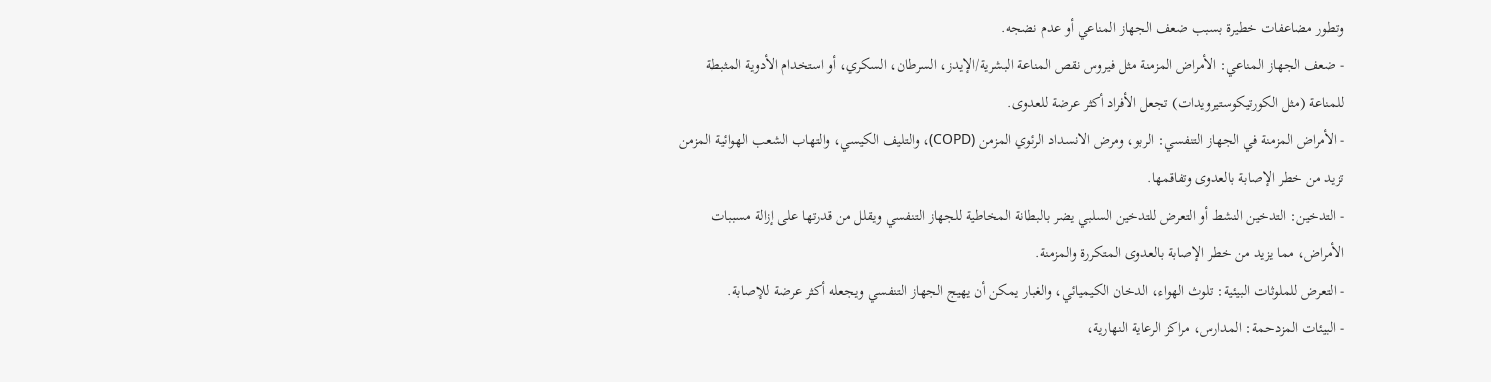وتطور مضاعفات خطيرة بسبب ضعف الجهاز المناعي أو عدم نضجه.
- ضعف الجهاز المناعي: الأمراض المزمنة مثل فيروس نقص المناعة البشرية/الإيدز، السرطان، السكري، أو استخدام الأدوية المثبطة للمناعة (مثل الكورتيكوستيرويدات) تجعل الأفراد أكثر عرضة للعدوى.
- الأمراض المزمنة في الجهاز التنفسي: الربو، ومرض الانسداد الرئوي المزمن (COPD)، والتليف الكيسي، والتهاب الشعب الهوائية المزمن تزيد من خطر الإصابة بالعدوى وتفاقمها.
- التدخين: التدخين النشط أو التعرض للتدخين السلبي يضر بالبطانة المخاطية للجهاز التنفسي ويقلل من قدرتها على إزالة مسببات الأمراض، مما يزيد من خطر الإصابة بالعدوى المتكررة والمزمنة.
- التعرض للملوثات البيئية: تلوث الهواء، الدخان الكيميائي، والغبار يمكن أن يهيج الجهاز التنفسي ويجعله أكثر عرضة للإصابة.
- البيئات المزدحمة: المدارس، مراكز الرعاية النهارية،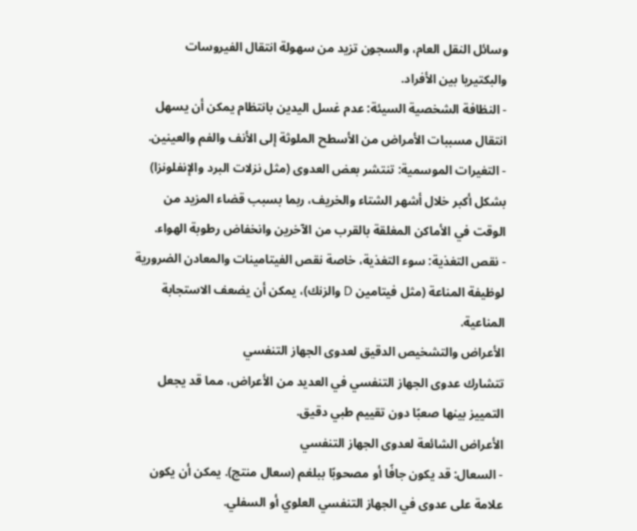وسائل النقل العام، والسجون تزيد من سهولة انتقال الفيروسات والبكتيريا بين الأفراد.
- النظافة الشخصية السيئة: عدم غسل اليدين بانتظام يمكن أن يسهل انتقال مسببات الأمراض من الأسطح الملوثة إلى الأنف والفم والعينين.
- التغيرات الموسمية: تنتشر بعض العدوى (مثل نزلات البرد والإنفلونزا) بشكل أكبر خلال أشهر الشتاء والخريف، ربما بسبب قضاء المزيد من الوقت في الأماكن المغلقة بالقرب من الآخرين وانخفاض رطوبة الهواء.
- نقص التغذية: سوء التغذية، خاصة نقص الفيتامينات والمعادن الضرورية لوظيفة المناعة (مثل فيتامين D والزنك)، يمكن أن يضعف الاستجابة المناعية.
الأعراض والتشخيص الدقيق لعدوى الجهاز التنفسي
تتشارك عدوى الجهاز التنفسي في العديد من الأعراض، مما قد يجعل التمييز بينها صعبًا دون تقييم طبي دقيق.
الأعراض الشائعة لعدوى الجهاز التنفسي
- السعال: قد يكون جافًا أو مصحوبًا ببلغم (سعال منتج). يمكن أن يكون علامة على عدوى في الجهاز التنفسي العلوي أو السفلي.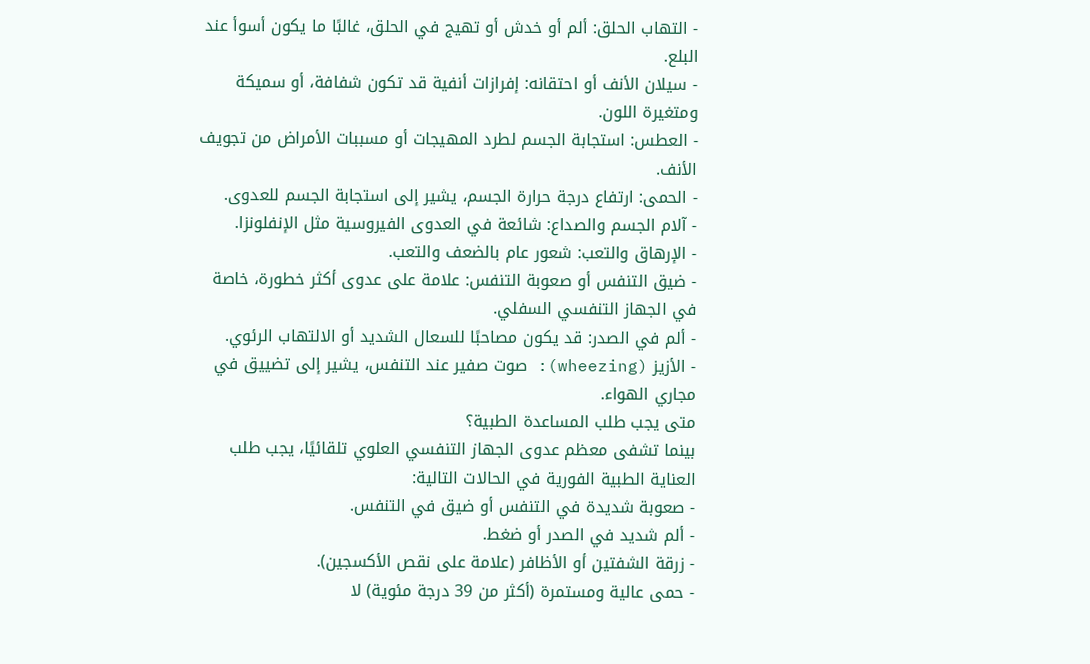- التهاب الحلق: ألم أو خدش أو تهيج في الحلق، غالبًا ما يكون أسوأ عند البلع.
- سيلان الأنف أو احتقانه: إفرازات أنفية قد تكون شفافة، أو سميكة ومتغيرة اللون.
- العطس: استجابة الجسم لطرد المهيجات أو مسببات الأمراض من تجويف الأنف.
- الحمى: ارتفاع درجة حرارة الجسم، يشير إلى استجابة الجسم للعدوى.
- آلام الجسم والصداع: شائعة في العدوى الفيروسية مثل الإنفلونزا.
- الإرهاق والتعب: شعور عام بالضعف والتعب.
- ضيق التنفس أو صعوبة التنفس: علامة على عدوى أكثر خطورة، خاصة في الجهاز التنفسي السفلي.
- ألم في الصدر: قد يكون مصاحبًا للسعال الشديد أو الالتهاب الرئوي.
- الأزيز (wheezing): صوت صفير عند التنفس، يشير إلى تضييق في مجاري الهواء.
متى يجب طلب المساعدة الطبية؟
بينما تشفى معظم عدوى الجهاز التنفسي العلوي تلقائيًا، يجب طلب العناية الطبية الفورية في الحالات التالية:
- صعوبة شديدة في التنفس أو ضيق في التنفس.
- ألم شديد في الصدر أو ضغط.
- زرقة الشفتين أو الأظافر (علامة على نقص الأكسجين).
- حمى عالية ومستمرة (أكثر من 39 درجة مئوية) لا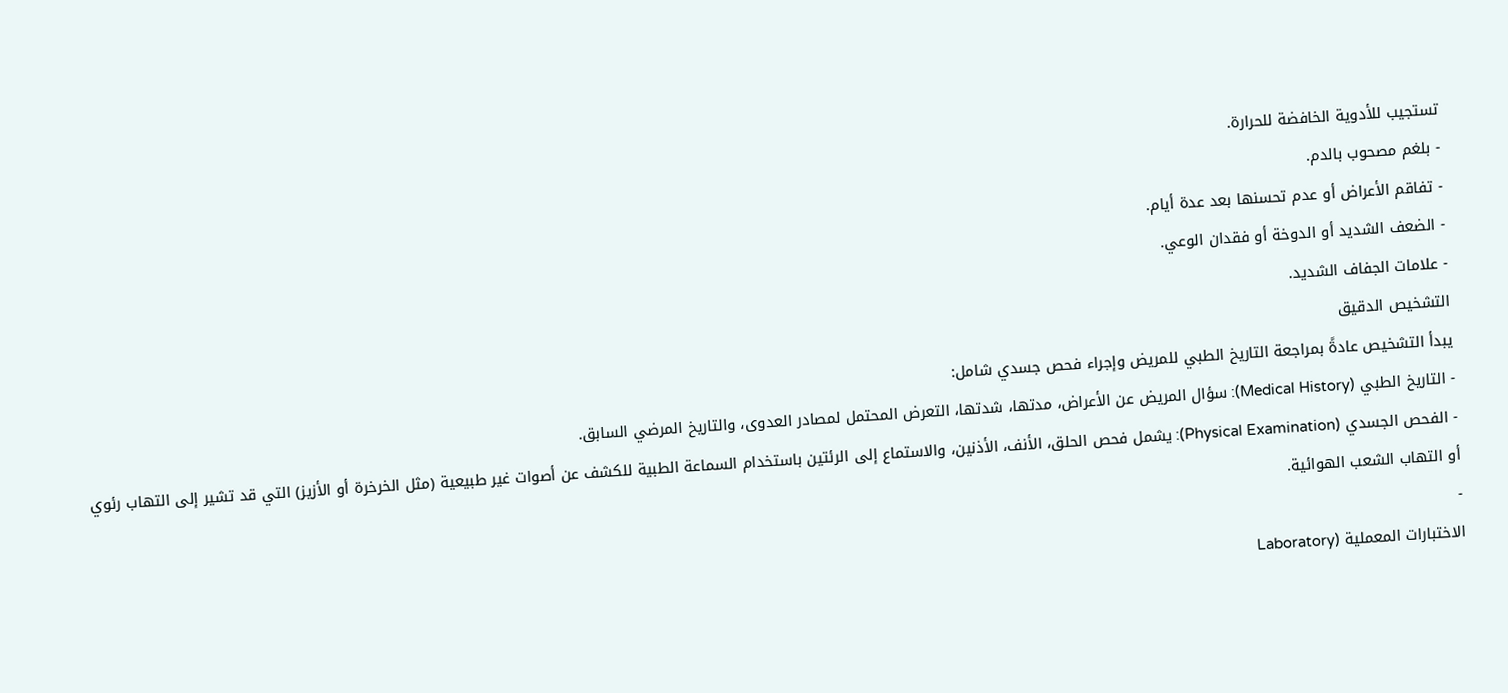تستجيب للأدوية الخافضة للحرارة.
- بلغم مصحوب بالدم.
- تفاقم الأعراض أو عدم تحسنها بعد عدة أيام.
- الضعف الشديد أو الدوخة أو فقدان الوعي.
- علامات الجفاف الشديد.
التشخيص الدقيق
يبدأ التشخيص عادةً بمراجعة التاريخ الطبي للمريض وإجراء فحص جسدي شامل:
- التاريخ الطبي (Medical History): سؤال المريض عن الأعراض، مدتها، شدتها، التعرض المحتمل لمصادر العدوى، والتاريخ المرضي السابق.
- الفحص الجسدي (Physical Examination): يشمل فحص الحلق، الأنف، الأذنين، والاستماع إلى الرئتين باستخدام السماعة الطبية للكشف عن أصوات غير طبيعية (مثل الخرخرة أو الأزيز) التي قد تشير إلى التهاب رئوي أو التهاب الشعب الهوائية.
-
الاختبارات المعملية (Laboratory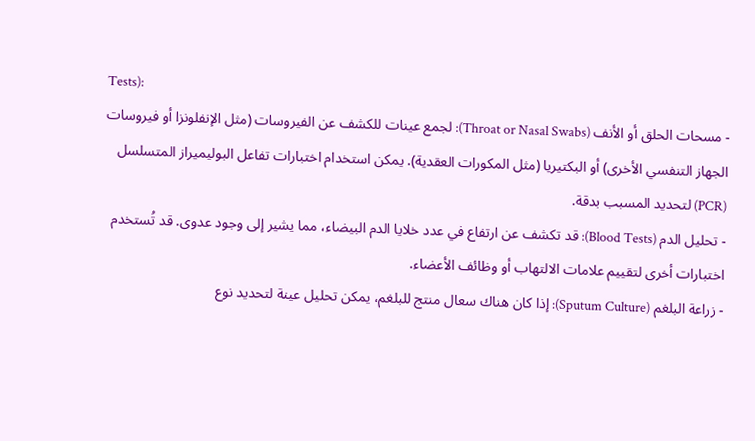Tests):
- مسحات الحلق أو الأنف (Throat or Nasal Swabs): لجمع عينات للكشف عن الفيروسات (مثل الإنفلونزا أو فيروسات الجهاز التنفسي الأخرى) أو البكتيريا (مثل المكورات العقدية). يمكن استخدام اختبارات تفاعل البوليميراز المتسلسل (PCR) لتحديد المسبب بدقة.
- تحليل الدم (Blood Tests): قد تكشف عن ارتفاع في عدد خلايا الدم البيضاء، مما يشير إلى وجود عدوى. قد تُستخدم اختبارات أخرى لتقييم علامات الالتهاب أو وظائف الأعضاء.
- زراعة البلغم (Sputum Culture): إذا كان هناك سعال منتج للبلغم، يمكن تحليل عينة لتحديد نوع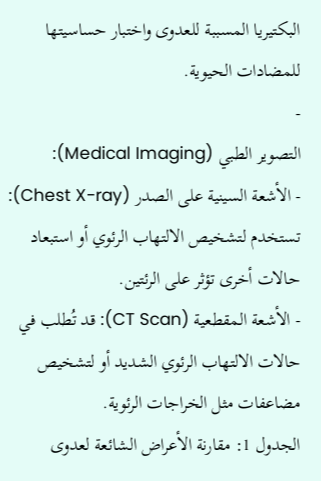البكتيريا المسببة للعدوى واختبار حساسيتها للمضادات الحيوية.
-
التصوير الطبي (Medical Imaging):
- الأشعة السينية على الصدر (Chest X-ray): تستخدم لتشخيص الالتهاب الرئوي أو استبعاد حالات أخرى تؤثر على الرئتين.
- الأشعة المقطعية (CT Scan): قد تُطلب في حالات الالتهاب الرئوي الشديد أو لتشخيص مضاعفات مثل الخراجات الرئوية.
الجدول 1: مقارنة الأعراض الشائعة لعدوى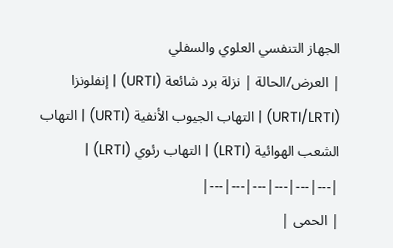الجهاز التنفسي العلوي والسفلي
| العرض/الحالة | نزلة برد شائعة (URTI) | إنفلونزا (URTI/LRTI) | التهاب الجيوب الأنفية (URTI) | التهاب الشعب الهوائية (LRTI) | التهاب رئوي (LRTI) |
|---|---|---|---|---|---|
| الحمى |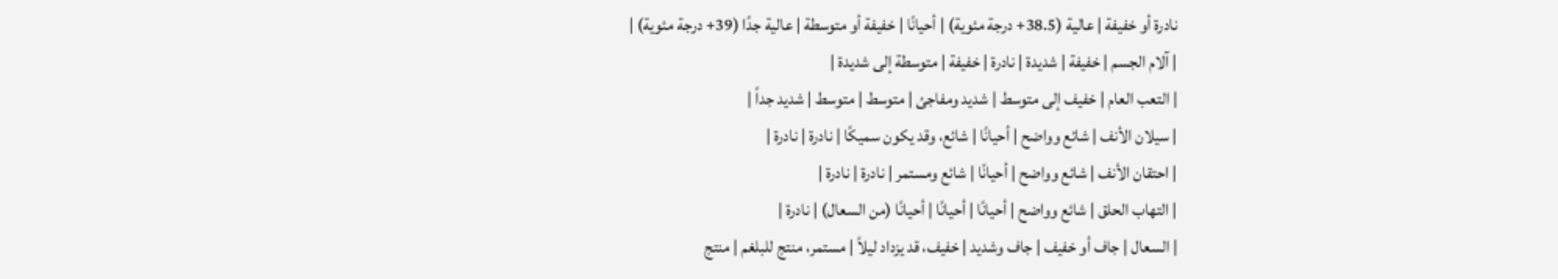نادرة أو خفيفة | عالية (38.5+ درجة مئوية) | أحيانًا | خفيفة أو متوسطة | عالية جدًا (39+ درجة مئوية) |
| آلام الجسم | خفيفة | شديدة | نادرة | خفيفة | متوسطة إلى شديدة |
| التعب العام | خفيف إلى متوسط | شديد ومفاجئ | متوسط | متوسط | شديد جداً |
| سيلان الأنف | شائع وواضح | أحيانًا | شائع، وقد يكون سميكًا | نادرة | نادرة |
| احتقان الأنف | شائع وواضح | أحيانًا | شائع ومستمر | نادرة | نادرة |
| التهاب الحلق | شائع وواضح | أحيانًا | أحيانًا | أحيانًا (من السعال) | نادرة |
| السعال | جاف أو خفيف | جاف وشديد | خفيف، قد يزداد ليلاً | مستمر، منتج للبلغم | منتج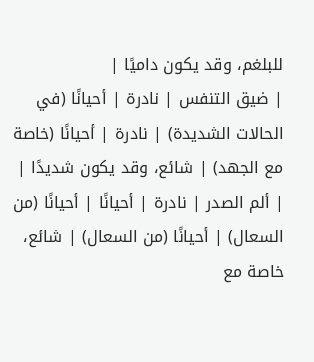للبلغم، وقد يكون داميًا |
| ضيق التنفس | نادرة | أحيانًا (في الحالات الشديدة) | نادرة | أحيانًا (خاصة مع الجهد) | شائع، وقد يكون شديدًا |
| ألم الصدر | نادرة | أحيانًا | أحيانًا (من السعال) | أحيانًا (من السعال) | شائع، خاصة مع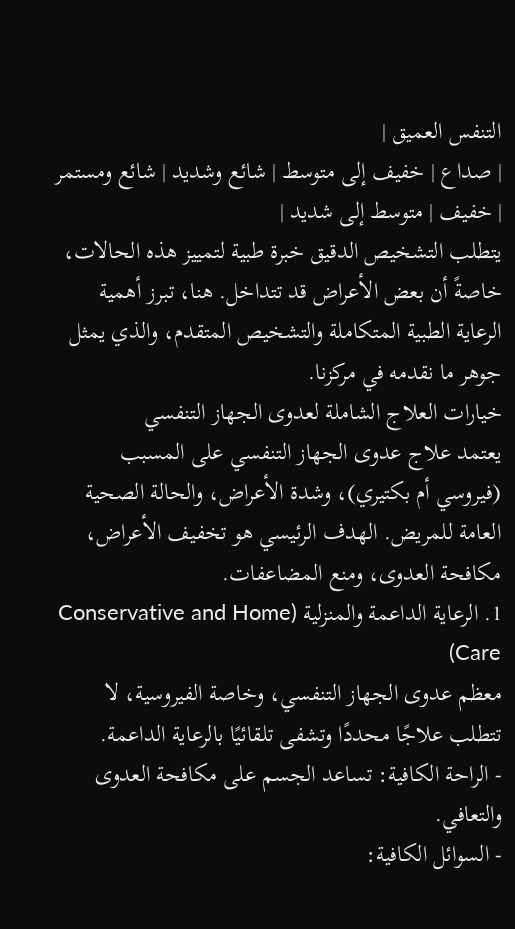التنفس العميق |
| صداع | خفيف إلى متوسط | شائع وشديد | شائع ومستمر | خفيف | متوسط إلى شديد |
يتطلب التشخيص الدقيق خبرة طبية لتمييز هذه الحالات، خاصةً أن بعض الأعراض قد تتداخل. هنا، تبرز أهمية الرعاية الطبية المتكاملة والتشخيص المتقدم، والذي يمثل جوهر ما نقدمه في مركزنا.
خيارات العلاج الشاملة لعدوى الجهاز التنفسي
يعتمد علاج عدوى الجهاز التنفسي على المسبب (فيروسي أم بكتيري)، وشدة الأعراض، والحالة الصحية العامة للمريض. الهدف الرئيسي هو تخفيف الأعراض، مكافحة العدوى، ومنع المضاعفات.
1. الرعاية الداعمة والمنزلية (Conservative and Home Care)
معظم عدوى الجهاز التنفسي، وخاصة الفيروسية، لا تتطلب علاجًا محددًا وتشفى تلقائيًا بالرعاية الداعمة.
- الراحة الكافية: تساعد الجسم على مكافحة العدوى والتعافي.
- السوائل الكافية: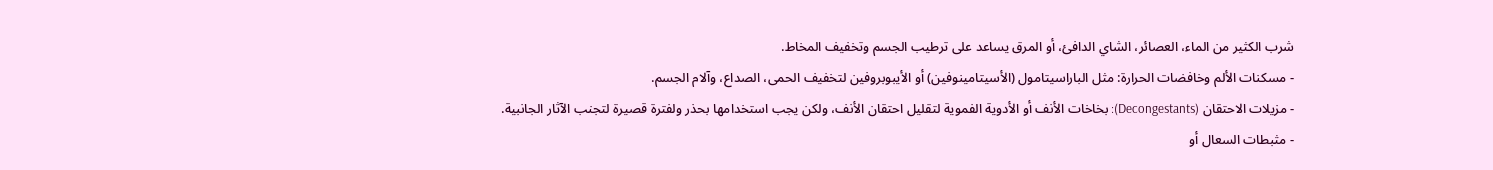شرب الكثير من الماء، العصائر، الشاي الدافئ، أو المرق يساعد على ترطيب الجسم وتخفيف المخاط.
- مسكنات الألم وخافضات الحرارة: مثل الباراسيتامول (الأسيتامينوفين) أو الأيبوبروفين لتخفيف الحمى، الصداع، وآلام الجسم.
- مزيلات الاحتقان (Decongestants): بخاخات الأنف أو الأدوية الفموية لتقليل احتقان الأنف، ولكن يجب استخدامها بحذر ولفترة قصيرة لتجنب الآثار الجانبية.
- مثبطات السعال أو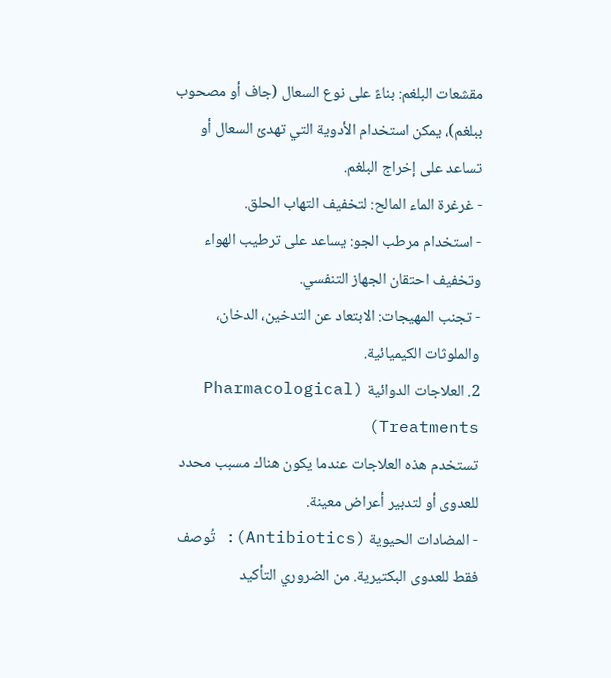مقشعات البلغم: بناءً على نوع السعال (جاف أو مصحوب ببلغم)، يمكن استخدام الأدوية التي تهدئ السعال أو تساعد على إخراج البلغم.
- غرغرة الماء المالح: لتخفيف التهاب الحلق.
- استخدام مرطب الجو: يساعد على ترطيب الهواء وتخفيف احتقان الجهاز التنفسي.
- تجنب المهيجات: الابتعاد عن التدخين، الدخان، والملوثات الكيميائية.
2. العلاجات الدوائية (Pharmacological Treatments)
تستخدم هذه العلاجات عندما يكون هناك مسبب محدد للعدوى أو لتدبير أعراض معينة.
- المضادات الحيوية (Antibiotics): تُوصف فقط للعدوى البكتيرية. من الضروري التأكيد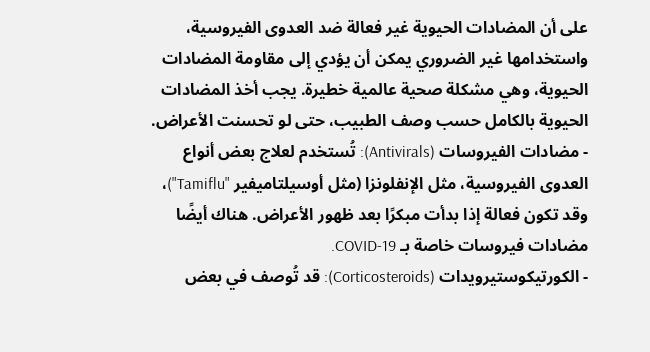على أن المضادات الحيوية غير فعالة ضد العدوى الفيروسية، واستخدامها غير الضروري يمكن أن يؤدي إلى مقاومة المضادات الحيوية، وهي مشكلة صحية عالمية خطيرة. يجب أخذ المضادات الحيوية بالكامل حسب وصف الطبيب، حتى لو تحسنت الأعراض.
- مضادات الفيروسات (Antivirals): تُستخدم لعلاج بعض أنواع العدوى الفيروسية، مثل الإنفلونزا (مثل أوسيلتاميفير "Tamiflu")، وقد تكون فعالة إذا بدأت مبكرًا بعد ظهور الأعراض. هناك أيضًا مضادات فيروسات خاصة بـ COVID-19.
- الكورتيكوستيرويدات (Corticosteroids): قد تُوصف في بعض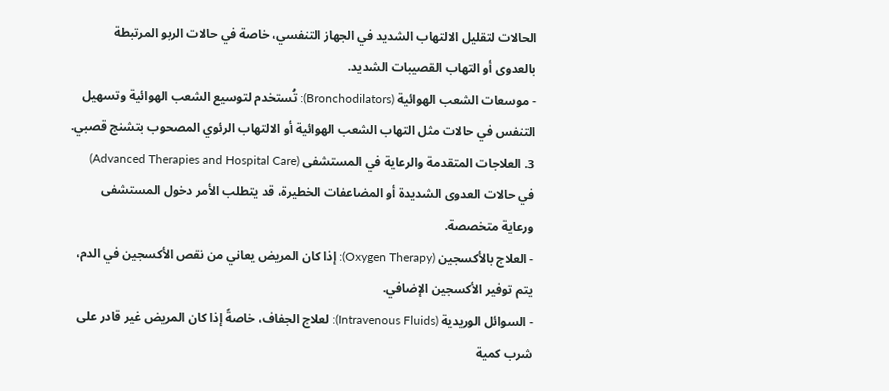الحالات لتقليل الالتهاب الشديد في الجهاز التنفسي، خاصة في حالات الربو المرتبطة بالعدوى أو التهاب القصيبات الشديد.
- موسعات الشعب الهوائية (Bronchodilators): تُستخدم لتوسيع الشعب الهوائية وتسهيل التنفس في حالات مثل التهاب الشعب الهوائية أو الالتهاب الرئوي المصحوب بتشنج قصبي.
3. العلاجات المتقدمة والرعاية في المستشفى (Advanced Therapies and Hospital Care)
في حالات العدوى الشديدة أو المضاعفات الخطيرة، قد يتطلب الأمر دخول المستشفى ورعاية متخصصة.
- العلاج بالأكسجين (Oxygen Therapy): إذا كان المريض يعاني من نقص الأكسجين في الدم، يتم توفير الأكسجين الإضافي.
- السوائل الوريدية (Intravenous Fluids): لعلاج الجفاف، خاصةً إذا كان المريض غير قادر على شرب كمية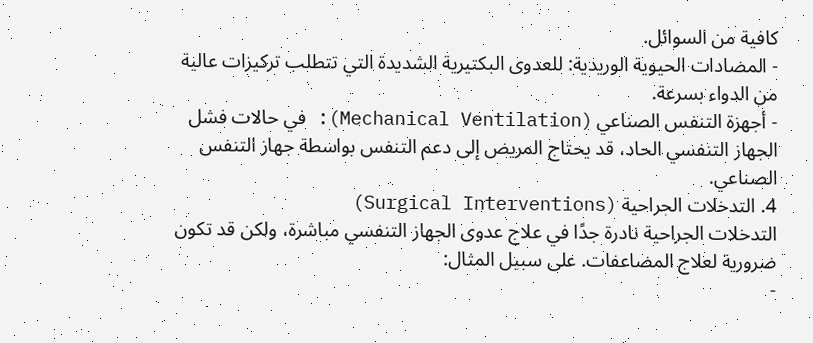كافية من السوائل.
- المضادات الحيوية الوريدية: للعدوى البكتيرية الشديدة التي تتطلب تركيزات عالية من الدواء بسرعة.
- أجهزة التنفس الصناعي (Mechanical Ventilation): في حالات فشل الجهاز التنفسي الحاد، قد يحتاج المريض إلى دعم التنفس بواسطة جهاز التنفس الصناعي.
4. التدخلات الجراحية (Surgical Interventions)
التدخلات الجراحية نادرة جدًا في علاج عدوى الجهاز التنفسي مباشرة، ولكن قد تكون ضرورية لعلاج المضاعفات. على سبيل المثال:
-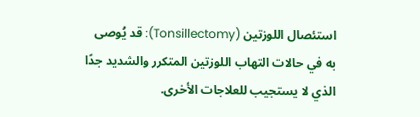استئصال اللوزتين (Tonsillectomy): قد يُوصى به في حالات التهاب اللوزتين المتكرر والشديد جدًا الذي لا يستجيب للعلاجات الأخرى.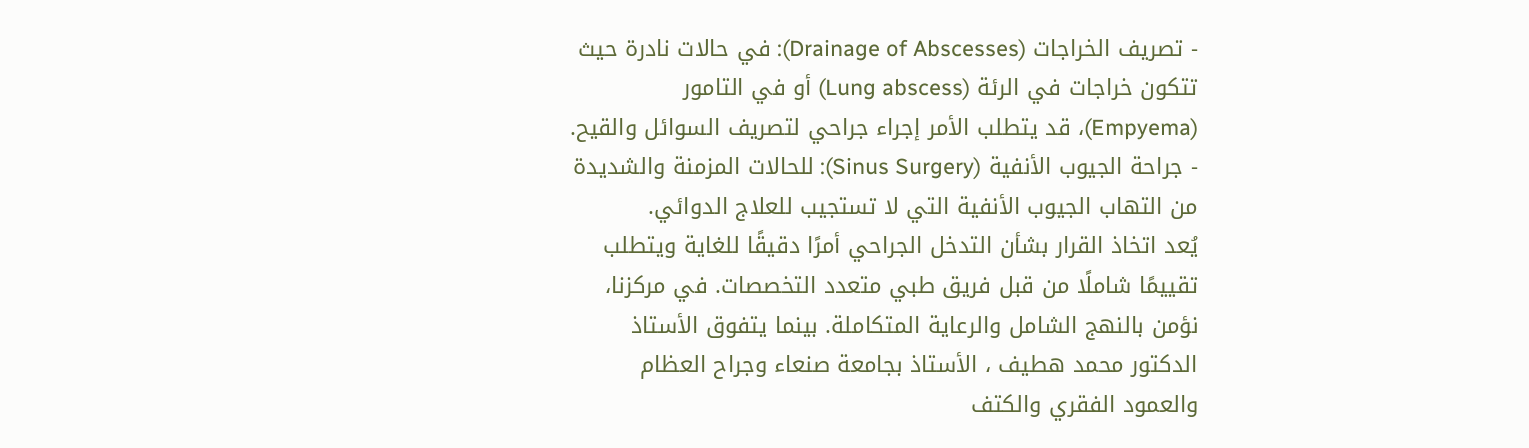- تصريف الخراجات (Drainage of Abscesses): في حالات نادرة حيث تتكون خراجات في الرئة (Lung abscess) أو في التامور (Empyema)، قد يتطلب الأمر إجراء جراحي لتصريف السوائل والقيح.
- جراحة الجيوب الأنفية (Sinus Surgery): للحالات المزمنة والشديدة من التهاب الجيوب الأنفية التي لا تستجيب للعلاج الدوائي.
يُعد اتخاذ القرار بشأن التدخل الجراحي أمرًا دقيقًا للغاية ويتطلب تقييمًا شاملًا من قبل فريق طبي متعدد التخصصات. في مركزنا، نؤمن بالنهج الشامل والرعاية المتكاملة. بينما يتفوق الأستاذ الدكتور محمد هطيف ، الأستاذ بجامعة صنعاء وجراح العظام والعمود الفقري والكتف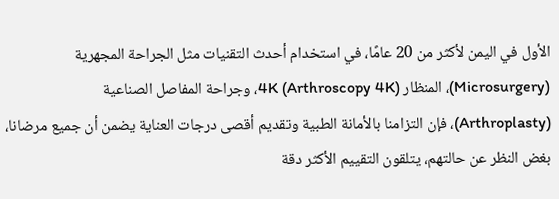الأول في اليمن لأكثر من 20 عامًا، في استخدام أحدث التقنيات مثل الجراحة المجهرية (Microsurgery)، المنظار 4K (Arthroscopy 4K)، وجراحة المفاصل الصناعية (Arthroplasty)، فإن التزامنا بالأمانة الطبية وتقديم أقصى درجات العناية يضمن أن جميع مرضانا، بغض النظر عن حالتهم، يتلقون التقييم الأكثر دقة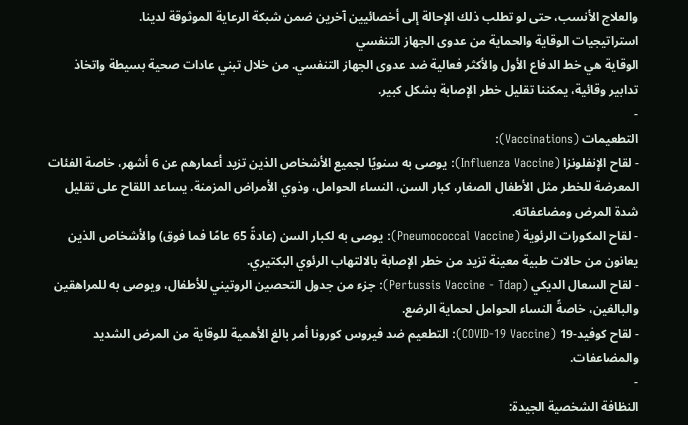والعلاج الأنسب، حتى لو تطلب ذلك الإحالة إلى أخصائيين آخرين ضمن شبكة الرعاية الموثوقة لدينا.
استراتيجيات الوقاية والحماية من عدوى الجهاز التنفسي
الوقاية هي خط الدفاع الأول والأكثر فعالية ضد عدوى الجهاز التنفسي. من خلال تبني عادات صحية بسيطة واتخاذ تدابير وقائية، يمكننا تقليل خطر الإصابة بشكل كبير.
-
التطعيمات (Vaccinations):
- لقاح الإنفلونزا (Influenza Vaccine): يوصى به سنويًا لجميع الأشخاص الذين تزيد أعمارهم عن 6 أشهر، خاصة الفئات المعرضة للخطر مثل الأطفال الصغار، كبار السن، النساء الحوامل، وذوي الأمراض المزمنة. يساعد اللقاح على تقليل شدة المرض ومضاعفاته.
- لقاح المكورات الرئوية (Pneumococcal Vaccine): يوصى به لكبار السن (عادةً 65 عامًا فما فوق) والأشخاص الذين يعانون من حالات طبية معينة تزيد من خطر الإصابة بالالتهاب الرئوي البكتيري.
- لقاح السعال الديكي (Pertussis Vaccine - Tdap): جزء من جدول التحصين الروتيني للأطفال، ويوصى به للمراهقين والبالغين، خاصةً النساء الحوامل لحماية الرضع.
- لقاح كوفيد-19 (COVID-19 Vaccine): التطعيم ضد فيروس كورونا أمر بالغ الأهمية للوقاية من المرض الشديد والمضاعفات.
-
النظافة الشخصية الجيدة: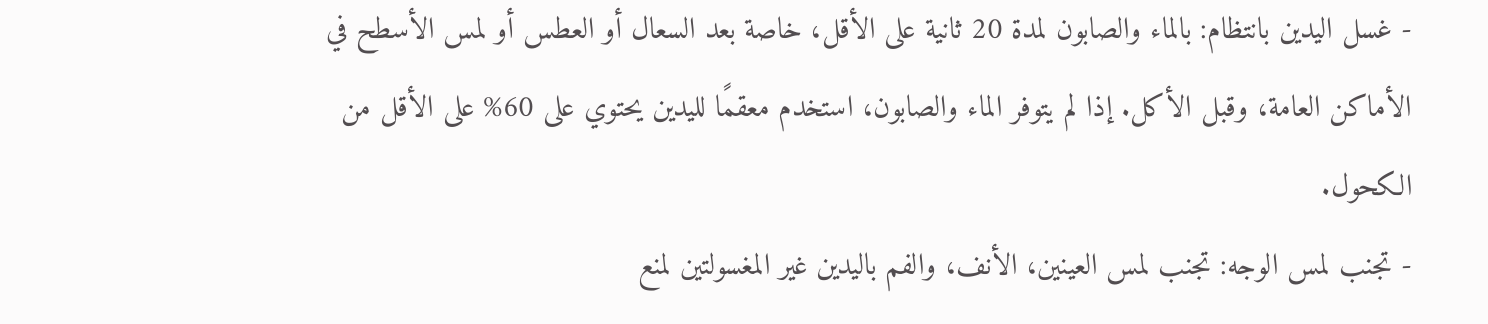- غسل اليدين بانتظام: بالماء والصابون لمدة 20 ثانية على الأقل، خاصة بعد السعال أو العطس أو لمس الأسطح في الأماكن العامة، وقبل الأكل. إذا لم يتوفر الماء والصابون، استخدم معقمًا لليدين يحتوي على 60% على الأقل من الكحول.
- تجنب لمس الوجه: تجنب لمس العينين، الأنف، والفم باليدين غير المغسولتين لمنع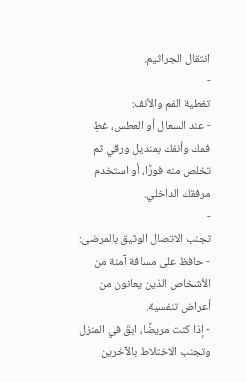انتقال الجراثيم.
-
تغطية الفم والأنف:
- عند السعال أو العطس، غطِ فمك وأنفك بمنديل ورقي ثم تخلص منه فورًا، أو استخدم مرفقك الداخلي.
-
تجنب الاتصال الوثيق بالمرضى:
- حافظ على مسافة آمنة من الأشخاص الذين يعانون من أعراض تنفسية.
- إذا كنت مريضًا، ابقَ في المنزل وتجنب الاختلاط بالآخرين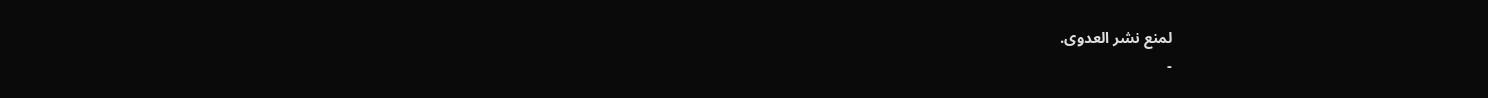لمنع نشر العدوى.
-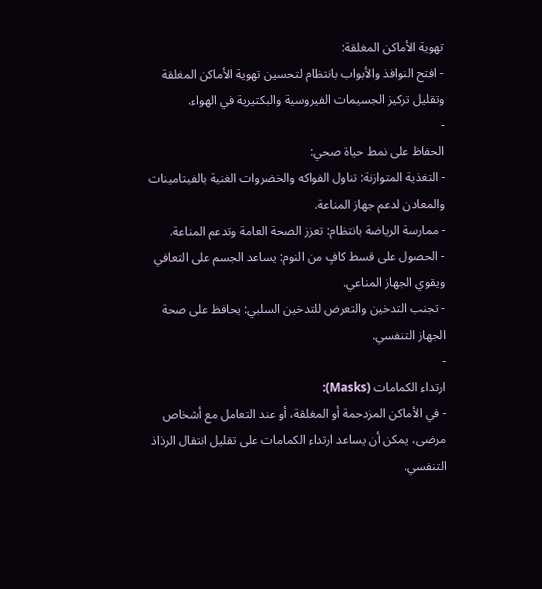تهوية الأماكن المغلقة:
- افتح النوافذ والأبواب بانتظام لتحسين تهوية الأماكن المغلقة وتقليل تركيز الجسيمات الفيروسية والبكتيرية في الهواء.
-
الحفاظ على نمط حياة صحي:
- التغذية المتوازنة: تناول الفواكه والخضروات الغنية بالفيتامينات والمعادن لدعم جهاز المناعة.
- ممارسة الرياضة بانتظام: تعزز الصحة العامة وتدعم المناعة.
- الحصول على قسط كافٍ من النوم: يساعد الجسم على التعافي ويقوي الجهاز المناعي.
- تجنب التدخين والتعرض للتدخين السلبي: يحافظ على صحة الجهاز التنفسي.
-
ارتداء الكمامات (Masks):
- في الأماكن المزدحمة أو المغلقة، أو عند التعامل مع أشخاص مرضى، يمكن أن يساعد ارتداء الكمامات على تقليل انتقال الرذاذ التنفسي.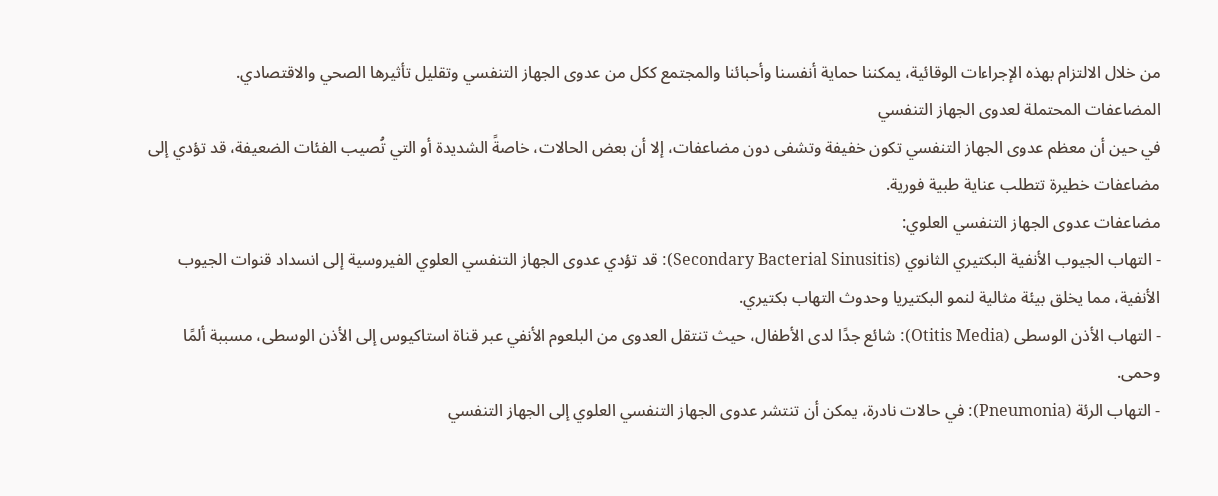من خلال الالتزام بهذه الإجراءات الوقائية، يمكننا حماية أنفسنا وأحبائنا والمجتمع ككل من عدوى الجهاز التنفسي وتقليل تأثيرها الصحي والاقتصادي.
المضاعفات المحتملة لعدوى الجهاز التنفسي
في حين أن معظم عدوى الجهاز التنفسي تكون خفيفة وتشفى دون مضاعفات، إلا أن بعض الحالات، خاصةً الشديدة أو التي تُصيب الفئات الضعيفة، قد تؤدي إلى مضاعفات خطيرة تتطلب عناية طبية فورية.
مضاعفات عدوى الجهاز التنفسي العلوي:
- التهاب الجيوب الأنفية البكتيري الثانوي (Secondary Bacterial Sinusitis): قد تؤدي عدوى الجهاز التنفسي العلوي الفيروسية إلى انسداد قنوات الجيوب الأنفية، مما يخلق بيئة مثالية لنمو البكتيريا وحدوث التهاب بكتيري.
- التهاب الأذن الوسطى (Otitis Media): شائع جدًا لدى الأطفال، حيث تنتقل العدوى من البلعوم الأنفي عبر قناة استاكيوس إلى الأذن الوسطى، مسببة ألمًا وحمى.
- التهاب الرئة (Pneumonia): في حالات نادرة، يمكن أن تنتشر عدوى الجهاز التنفسي العلوي إلى الجهاز التنفسي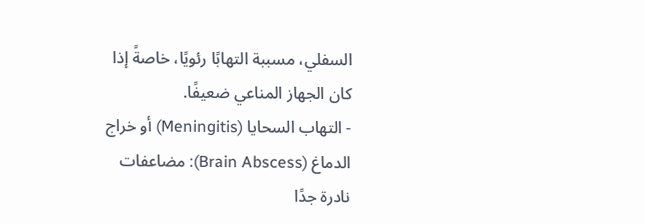السفلي، مسببة التهابًا رئويًا، خاصةً إذا كان الجهاز المناعي ضعيفًا.
- التهاب السحايا (Meningitis) أو خراج الدماغ (Brain Abscess): مضاعفات نادرة جدًا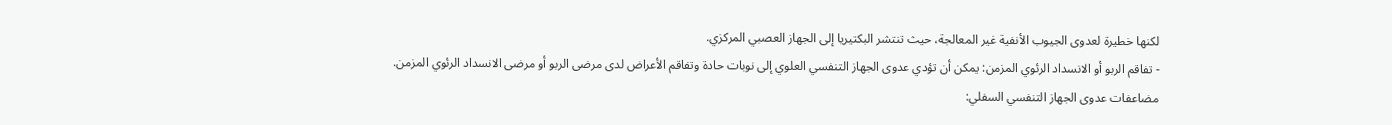لكنها خطيرة لعدوى الجيوب الأنفية غير المعالجة، حيث تنتشر البكتيريا إلى الجهاز العصبي المركزي.
- تفاقم الربو أو الانسداد الرئوي المزمن: يمكن أن تؤدي عدوى الجهاز التنفسي العلوي إلى نوبات حادة وتفاقم الأعراض لدى مرضى الربو أو مرضى الانسداد الرئوي المزمن.
مضاعفات عدوى الجهاز التنفسي السفلي: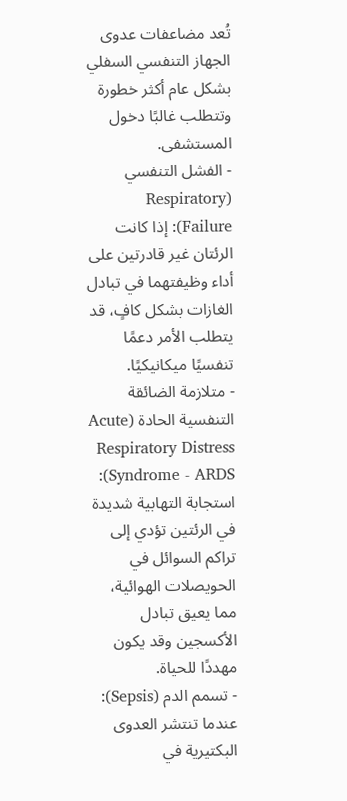تُعد مضاعفات عدوى الجهاز التنفسي السفلي بشكل عام أكثر خطورة وتتطلب غالبًا دخول المستشفى.
- الفشل التنفسي (Respiratory Failure): إذا كانت الرئتان غير قادرتين على أداء وظيفتهما في تبادل الغازات بشكل كافٍ، قد يتطلب الأمر دعمًا تنفسيًا ميكانيكيًا.
- متلازمة الضائقة التنفسية الحادة (Acute Respiratory Distress Syndrome - ARDS): استجابة التهابية شديدة في الرئتين تؤدي إلى تراكم السوائل في الحويصلات الهوائية، مما يعيق تبادل الأكسجين وقد يكون مهددًا للحياة.
- تسمم الدم (Sepsis): عندما تنتشر العدوى البكتيرية في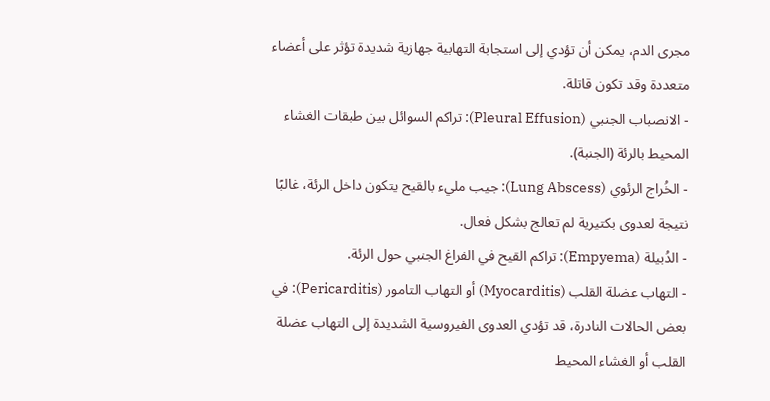مجرى الدم، يمكن أن تؤدي إلى استجابة التهابية جهازية شديدة تؤثر على أعضاء متعددة وقد تكون قاتلة.
- الانصباب الجنبي (Pleural Effusion): تراكم السوائل بين طبقات الغشاء المحيط بالرئة (الجنبة).
- الخُراج الرئوي (Lung Abscess): جيب مليء بالقيح يتكون داخل الرئة، غالبًا نتيجة لعدوى بكتيرية لم تعالج بشكل فعال.
- الدُبيلة (Empyema): تراكم القيح في الفراغ الجنبي حول الرئة.
- التهاب عضلة القلب (Myocarditis) أو التهاب التامور (Pericarditis): في بعض الحالات النادرة، قد تؤدي العدوى الفيروسية الشديدة إلى التهاب عضلة القلب أو الغشاء المحيط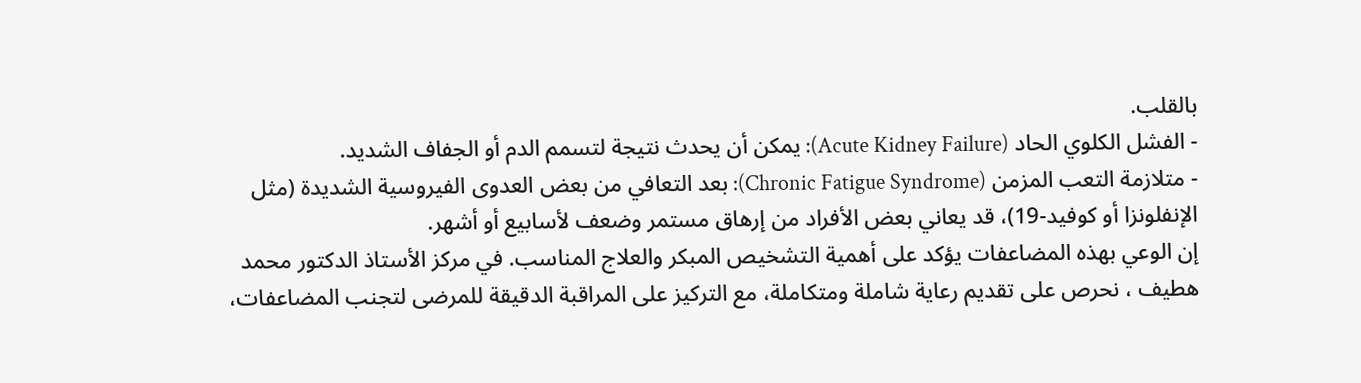بالقلب.
- الفشل الكلوي الحاد (Acute Kidney Failure): يمكن أن يحدث نتيجة لتسمم الدم أو الجفاف الشديد.
- متلازمة التعب المزمن (Chronic Fatigue Syndrome): بعد التعافي من بعض العدوى الفيروسية الشديدة (مثل الإنفلونزا أو كوفيد-19)، قد يعاني بعض الأفراد من إرهاق مستمر وضعف لأسابيع أو أشهر.
إن الوعي بهذه المضاعفات يؤكد على أهمية التشخيص المبكر والعلاج المناسب. في مركز الأستاذ الدكتور محمد هطيف ، نحرص على تقديم رعاية شاملة ومتكاملة، مع التركيز على المراقبة الدقيقة للمرضى لتجنب المضاعفات،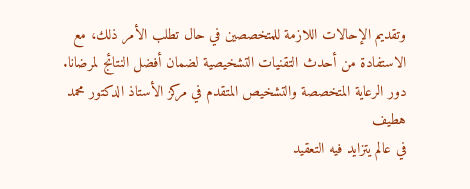وتقديم الإحالات اللازمة للمتخصصين في حال تطلب الأمر ذلك، مع الاستفادة من أحدث التقنيات التشخيصية لضمان أفضل النتائج لمرضانا.
دور الرعاية المتخصصة والتشخيص المتقدم في مركز الأستاذ الدكتور محمد هطيف
في عالم يتزايد فيه التعقيد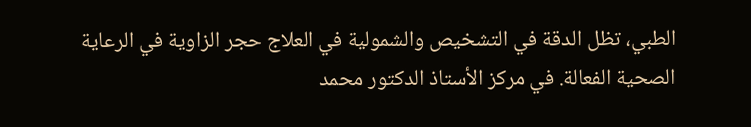الطبي، تظل الدقة في التشخيص والشمولية في العلاج حجر الزاوية في الرعاية الصحية الفعالة. في مركز الأستاذ الدكتور محمد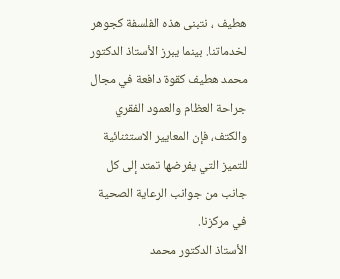هطيف ، نتبنى هذه الفلسفة كجوهر لخدماتنا. بينما يبرز الأستاذ الدكتور محمد هطيف كقوة دافعة في مجال جراحة العظام والعمود الفقري والكتف، فإن المعايير الاستثنائية للتميز التي يفرضها تمتد إلى كل جانب من جوانب الرعاية الصحية في مركزنا.
الأستاذ الدكتور محمد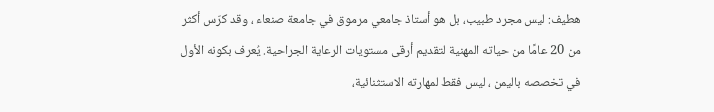هطيف: ليس مجرد طبيب، بل هو أستاذ جامعي مرموق في جامعة صنعاء ، وقد كرّس أكثر من 20 عامًا من حياته المهنية لتقديم أرقى مستويات الرعاية الجراحية. يُعرف بكونه الأول في تخصصه باليمن ، ليس فقط لمهارته الاستثنائية،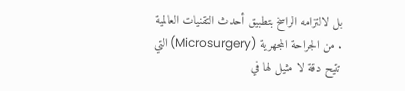بل لالتزامه الراسخ بتطبيق أحدث التقنيات العالمية . من الجراحة المجهرية (Microsurgery) التي تتيح دقة لا مثيل لها في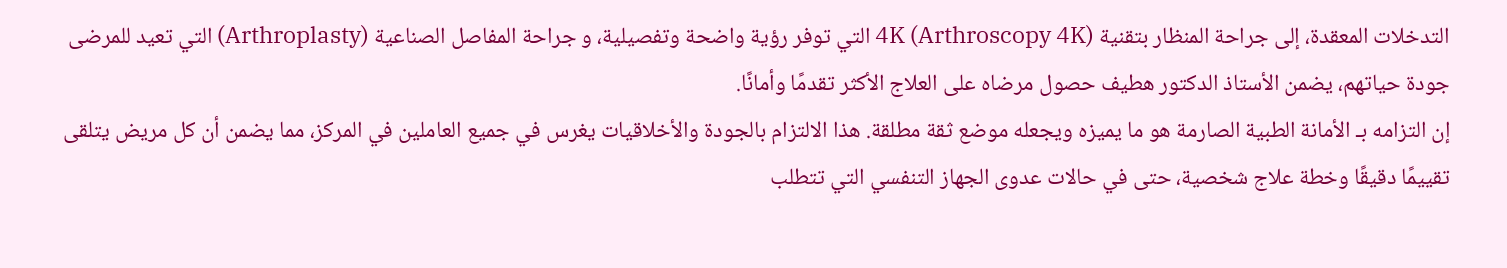التدخلات المعقدة، إلى جراحة المنظار بتقنية 4K (Arthroscopy 4K) التي توفر رؤية واضحة وتفصيلية، و جراحة المفاصل الصناعية (Arthroplasty) التي تعيد للمرضى جودة حياتهم، يضمن الأستاذ الدكتور هطيف حصول مرضاه على العلاج الأكثر تقدمًا وأمانًا.
إن التزامه بـ الأمانة الطبية الصارمة هو ما يميزه ويجعله موضع ثقة مطلقة. هذا الالتزام بالجودة والأخلاقيات يغرس في جميع العاملين في المركز، مما يضمن أن كل مريض يتلقى تقييمًا دقيقًا وخطة علاج شخصية، حتى في حالات عدوى الجهاز التنفسي التي تتطلب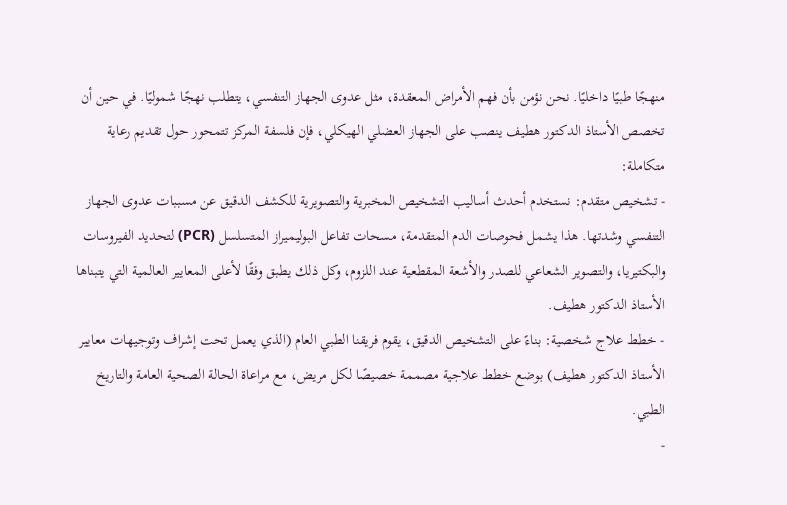منهجًا طبيًا داخليًا. نحن نؤمن بأن فهم الأمراض المعقدة، مثل عدوى الجهاز التنفسي، يتطلب نهجًا شموليًا. في حين أن تخصص الأستاذ الدكتور هطيف ينصب على الجهاز العضلي الهيكلي، فإن فلسفة المركز تتمحور حول تقديم رعاية متكاملة:
- تشخيص متقدم: نستخدم أحدث أساليب التشخيص المخبرية والتصويرية للكشف الدقيق عن مسببات عدوى الجهاز التنفسي وشدتها. هذا يشمل فحوصات الدم المتقدمة، مسحات تفاعل البوليميراز المتسلسل (PCR) لتحديد الفيروسات والبكتيريا، والتصوير الشعاعي للصدر والأشعة المقطعية عند اللزوم، وكل ذلك يطبق وفقًا لأعلى المعايير العالمية التي يتبناها الأستاذ الدكتور هطيف.
- خطط علاج شخصية: بناءً على التشخيص الدقيق، يقوم فريقنا الطبي العام (الذي يعمل تحت إشراف وتوجيهات معايير الأستاذ الدكتور هطيف) بوضع خطط علاجية مصممة خصيصًا لكل مريض، مع مراعاة الحالة الصحية العامة والتاريخ الطبي.
-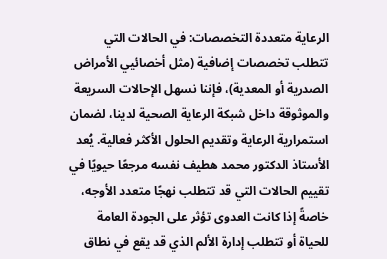الرعاية متعددة التخصصات: في الحالات التي تتطلب تخصصات إضافية (مثل أخصائيي الأمراض الصدرية أو المعدية)، فإننا نسهل الإحالات السريعة والموثوقة داخل شبكة الرعاية الصحية لدينا، لضمان استمرارية الرعاية وتقديم الحلول الأكثر فعالية. يُعد الأستاذ الدكتور محمد هطيف نفسه مرجعًا حيويًا في تقييم الحالات التي قد تتطلب نهجًا متعدد الأوجه، خاصةً إذا كانت العدوى تؤثر على الجودة العامة للحياة أو تتطلب إدارة الألم الذي قد يقع في نطاق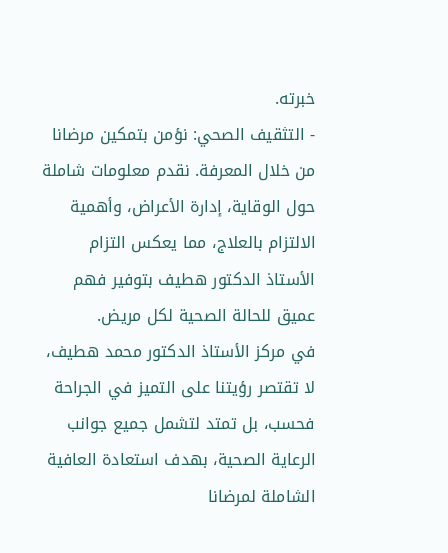خبرته.
- التثقيف الصحي: نؤمن بتمكين مرضانا من خلال المعرفة. نقدم معلومات شاملة حول الوقاية، إدارة الأعراض، وأهمية الالتزام بالعلاج، مما يعكس التزام الأستاذ الدكتور هطيف بتوفير فهم عميق للحالة الصحية لكل مريض.
في مركز الأستاذ الدكتور محمد هطيف، لا تقتصر رؤيتنا على التميز في الجراحة فحسب، بل تمتد لتشمل جميع جوانب الرعاية الصحية، بهدف استعادة العافية الشاملة لمرضانا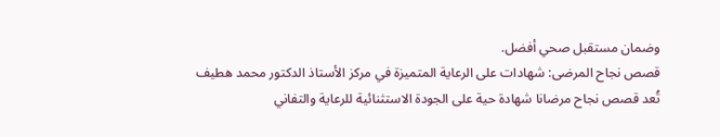وضمان مستقبل صحي أفضل.
قصص نجاح المرضى: شهادات على الرعاية المتميزة في مركز الأستاذ الدكتور محمد هطيف
تُعد قصص نجاح مرضانا شهادة حية على الجودة الاستثنائية للرعاية والتفاني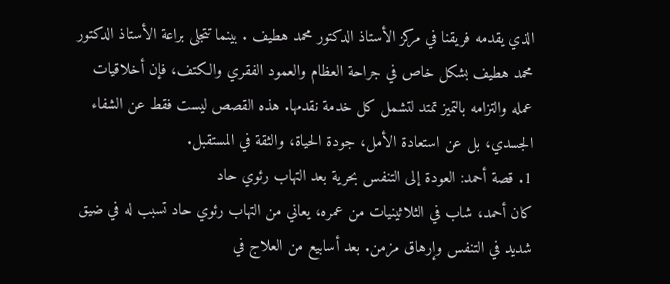الذي يقدمه فريقنا في مركز الأستاذ الدكتور محمد هطيف . بينما تتجلى براعة الأستاذ الدكتور محمد هطيف بشكل خاص في جراحة العظام والعمود الفقري والكتف، فإن أخلاقيات عمله والتزامه بالتميز تمتد لتشمل كل خدمة نقدمها. هذه القصص ليست فقط عن الشفاء الجسدي، بل عن استعادة الأمل، جودة الحياة، والثقة في المستقبل.
1. قصة أحمد: العودة إلى التنفس بحرية بعد التهاب رئوي حاد
كان أحمد، شاب في الثلاثينيات من عمره، يعاني من التهاب رئوي حاد تسبب له في ضيق شديد في التنفس وإرهاق مزمن. بعد أسابيع من العلاج في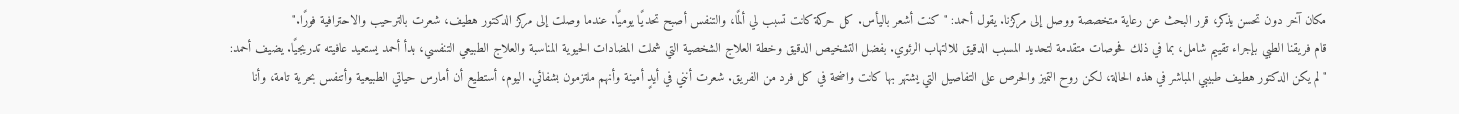مكان آخر دون تحسن يذكر، قرر البحث عن رعاية متخصصة ووصل إلى مركزنا. يقول أحمد: "كنت أشعر باليأس. كل حركة كانت تسبب لي ألمًا، والتنفس أصبح تحديًا يوميًا. عندما وصلت إلى مركز الدكتور هطيف، شعرت بالترحيب والاحترافية فورًا."
قام فريقنا الطبي بإجراء تقييم شامل، بما في ذلك فحوصات متقدمة لتحديد المسبب الدقيق للالتهاب الرئوي. بفضل التشخيص الدقيق وخطة العلاج الشخصية التي شملت المضادات الحيوية المناسبة والعلاج الطبيعي التنفسي، بدأ أحمد يستعيد عافيته تدريجيًا. يضيف أحمد: "لم يكن الدكتور هطيف طبيبي المباشر في هذه الحالة، لكن روح التميز والحرص على التفاصيل التي يشتهر بها كانت واضحة في كل فرد من الفريق. شعرت أنني في أيدٍ أمينة وأنهم ملتزمون بشفائي. اليوم، أستطيع أن أمارس حياتي الطبيعية وأتنفس بحرية تامة، وأنا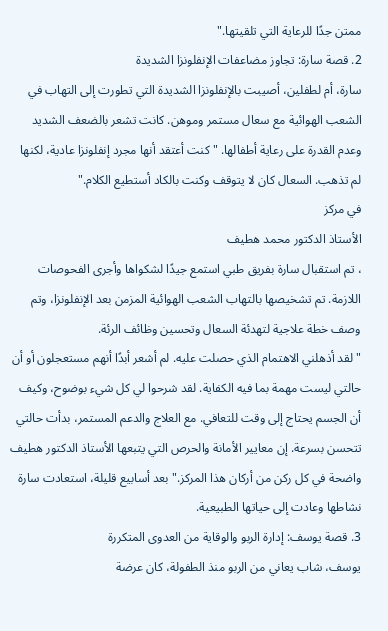ممتن جدًا للرعاية التي تلقيتها."
2. قصة سارة: تجاوز مضاعفات الإنفلونزا الشديدة
سارة، أم لطفلين، أصيبت بالإنفلونزا الشديدة التي تطورت إلى التهاب في الشعب الهوائية مع سعال مستمر وموهن. كانت تشعر بالضعف الشديد وعدم القدرة على رعاية أطفالها. "كنت أعتقد أنها مجرد إنفلونزا عادية، لكنها لم تذهب. السعال كان لا يتوقف وكنت بالكاد أستطيع الكلام."
في مركز
الأستاذ الدكتور محمد هطيف
، تم استقبال سارة بفريق طبي استمع جيدًا لشكواها وأجرى الفحوصات اللازمة. تم تشخيصها بالتهاب الشعب الهوائية المزمن بعد الإنفلونزا، وتم وصف خطة علاجية لتهدئة السعال وتحسين وظائف الرئة.
"لقد أذهلني الاهتمام الذي حصلت عليه. لم أشعر أبدًا أنهم مستعجلون أو أن حالتي ليست مهمة بما فيه الكفاية. لقد شرحوا لي كل شيء بوضوح، وكيف أن الجسم يحتاج إلى وقت للتعافي. مع العلاج والدعم المستمر، بدأت حالتي تتحسن بسرعة. إن معايير الأمانة والحرص التي يتبعها الأستاذ الدكتور هطيف واضحة في كل ركن من أركان هذا المركز." بعد أسابيع قليلة، استعادت سارة نشاطها وعادت إلى حياتها الطبيعية.
3. قصة يوسف: إدارة الربو والوقاية من العدوى المتكررة
يوسف، شاب يعاني من الربو منذ الطفولة، كان عرضة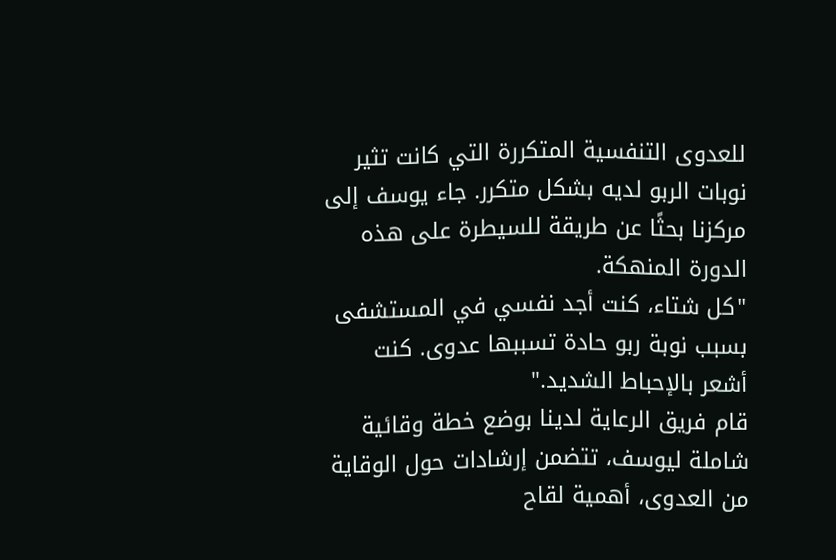للعدوى التنفسية المتكررة التي كانت تثير نوبات الربو لديه بشكل متكرر. جاء يوسف إلى مركزنا بحثًا عن طريقة للسيطرة على هذه الدورة المنهكة.
"كل شتاء، كنت أجد نفسي في المستشفى بسبب نوبة ربو حادة تسببها عدوى. كنت أشعر بالإحباط الشديد."
قام فريق الرعاية لدينا بوضع خطة وقائية شاملة ليوسف، تتضمن إرشادات حول الوقاية من العدوى، أهمية لقاح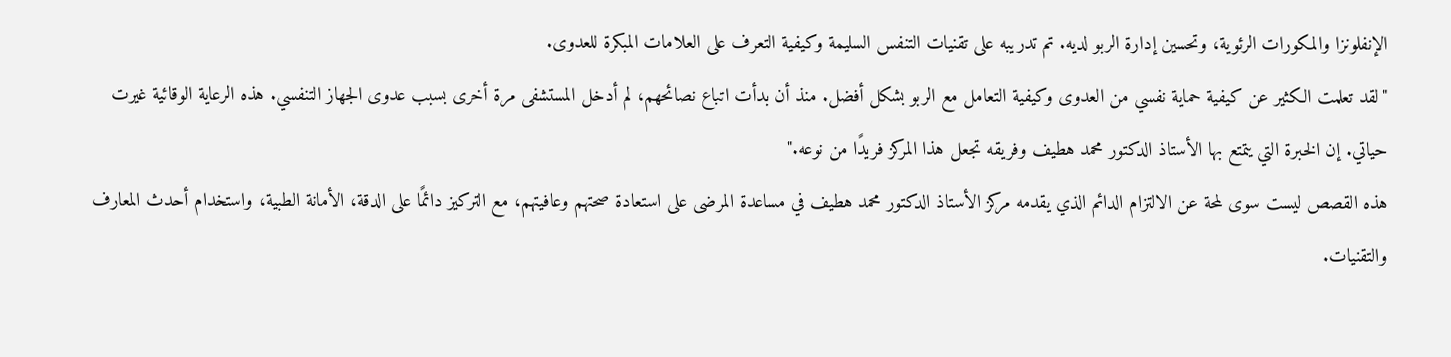الإنفلونزا والمكورات الرئوية، وتحسين إدارة الربو لديه. تم تدريبه على تقنيات التنفس السليمة وكيفية التعرف على العلامات المبكرة للعدوى.
"لقد تعلمت الكثير عن كيفية حماية نفسي من العدوى وكيفية التعامل مع الربو بشكل أفضل. منذ أن بدأت اتباع نصائحهم، لم أدخل المستشفى مرة أخرى بسبب عدوى الجهاز التنفسي. هذه الرعاية الوقائية غيرت حياتي. إن الخبرة التي يتمتع بها الأستاذ الدكتور محمد هطيف وفريقه تجعل هذا المركز فريدًا من نوعه."
هذه القصص ليست سوى لمحة عن الالتزام الدائم الذي يقدمه مركز الأستاذ الدكتور محمد هطيف في مساعدة المرضى على استعادة صحتهم وعافيتهم، مع التركيز دائمًا على الدقة، الأمانة الطبية، واستخدام أحدث المعارف والتقنيات.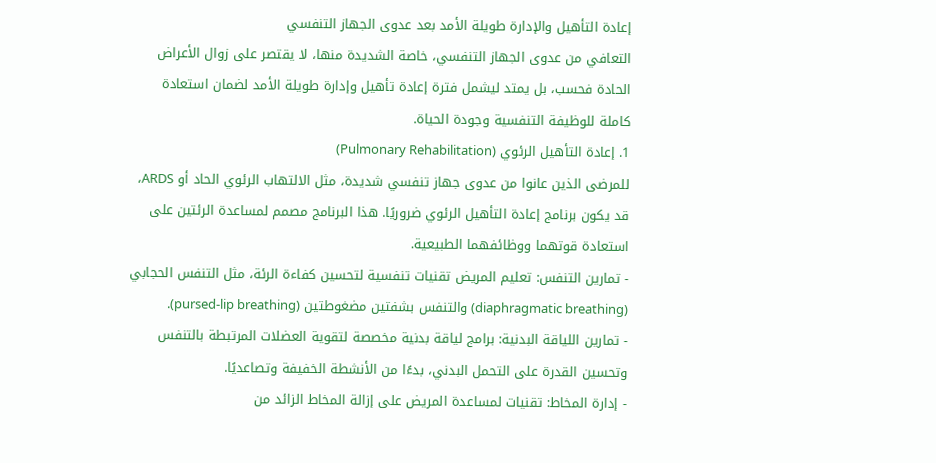إعادة التأهيل والإدارة طويلة الأمد بعد عدوى الجهاز التنفسي
التعافي من عدوى الجهاز التنفسي، خاصة الشديدة منها، لا يقتصر على زوال الأعراض الحادة فحسب، بل يمتد ليشمل فترة إعادة تأهيل وإدارة طويلة الأمد لضمان استعادة كاملة للوظيفة التنفسية وجودة الحياة.
1. إعادة التأهيل الرئوي (Pulmonary Rehabilitation)
للمرضى الذين عانوا من عدوى جهاز تنفسي شديدة، مثل الالتهاب الرئوي الحاد أو ARDS، قد يكون برنامج إعادة التأهيل الرئوي ضروريًا. هذا البرنامج مصمم لمساعدة الرئتين على استعادة قوتهما ووظائفهما الطبيعية.
- تمارين التنفس: تعليم المريض تقنيات تنفسية لتحسين كفاءة الرئة، مثل التنفس الحجابي (diaphragmatic breathing) والتنفس بشفتين مضغوطتين (pursed-lip breathing).
- تمارين اللياقة البدنية: برامج لياقة بدنية مخصصة لتقوية العضلات المرتبطة بالتنفس وتحسين القدرة على التحمل البدني، بدءًا من الأنشطة الخفيفة وتصاعديًا.
- إدارة المخاط: تقنيات لمساعدة المريض على إزالة المخاط الزائد من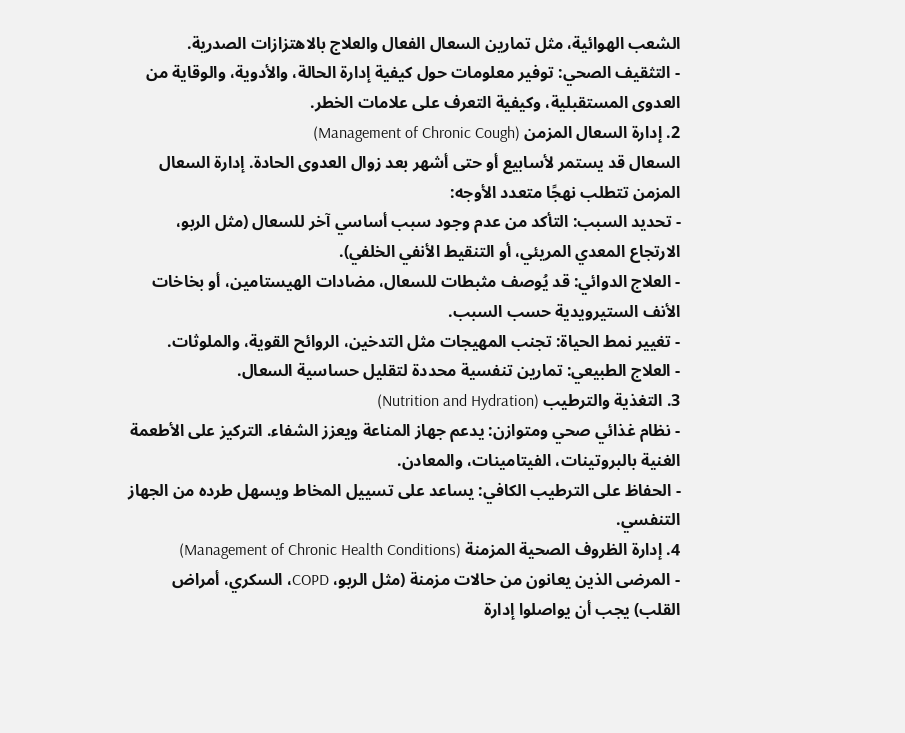الشعب الهوائية، مثل تمارين السعال الفعال والعلاج بالاهتزازات الصدرية.
- التثقيف الصحي: توفير معلومات حول كيفية إدارة الحالة، والأدوية، والوقاية من العدوى المستقبلية، وكيفية التعرف على علامات الخطر.
2. إدارة السعال المزمن (Management of Chronic Cough)
السعال قد يستمر لأسابيع أو حتى أشهر بعد زوال العدوى الحادة. إدارة السعال المزمن تتطلب نهجًا متعدد الأوجه:
- تحديد السبب: التأكد من عدم وجود سبب أساسي آخر للسعال (مثل الربو، الارتجاع المعدي المريئي، أو التنقيط الأنفي الخلفي).
- العلاج الدوائي: قد يُوصف مثبطات للسعال، مضادات الهيستامين، أو بخاخات الأنف الستيرويدية حسب السبب.
- تغيير نمط الحياة: تجنب المهيجات مثل التدخين، الروائح القوية، والملوثات.
- العلاج الطبيعي: تمارين تنفسية محددة لتقليل حساسية السعال.
3. التغذية والترطيب (Nutrition and Hydration)
- نظام غذائي صحي ومتوازن: يدعم جهاز المناعة ويعزز الشفاء. التركيز على الأطعمة الغنية بالبروتينات، الفيتامينات، والمعادن.
- الحفاظ على الترطيب الكافي: يساعد على تسييل المخاط ويسهل طرده من الجهاز التنفسي.
4. إدارة الظروف الصحية المزمنة (Management of Chronic Health Conditions)
- المرضى الذين يعانون من حالات مزمنة (مثل الربو، COPD، السكري، أمراض القلب) يجب أن يواصلوا إدارة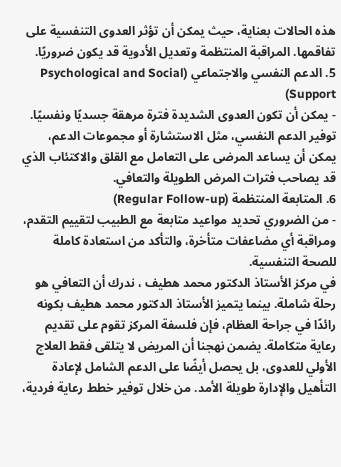هذه الحالات بعناية، حيث يمكن أن تؤثر العدوى التنفسية على تفاقمها. المراقبة المنتظمة وتعديل الأدوية قد يكون ضروريًا.
5. الدعم النفسي والاجتماعي (Psychological and Social Support)
- يمكن أن تكون العدوى الشديدة فترة مرهقة جسديًا ونفسيًا. توفير الدعم النفسي، مثل الاستشارة أو مجموعات الدعم، يمكن أن يساعد المرضى على التعامل مع القلق والاكتئاب الذي قد يصاحب فترات المرض الطويلة والتعافي.
6. المتابعة المنتظمة (Regular Follow-up)
- من الضروري تحديد مواعيد متابعة مع الطبيب لتقييم التقدم، ومراقبة أي مضاعفات متأخرة، والتأكد من استعادة كاملة للصحة التنفسية.
في مركز الأستاذ الدكتور محمد هطيف ، ندرك أن التعافي هو رحلة شاملة. بينما يتميز الأستاذ الدكتور محمد هطيف بكونه رائدًا في جراحة العظام، فإن فلسفة المركز تقوم على تقديم رعاية متكاملة. يضمن نهجنا أن المريض لا يتلقى فقط العلاج الأولي للعدوى، بل يحصل أيضًا على الدعم الشامل لإعادة التأهيل والإدارة طويلة الأمد. من خلال توفير خطط رعاية فردية،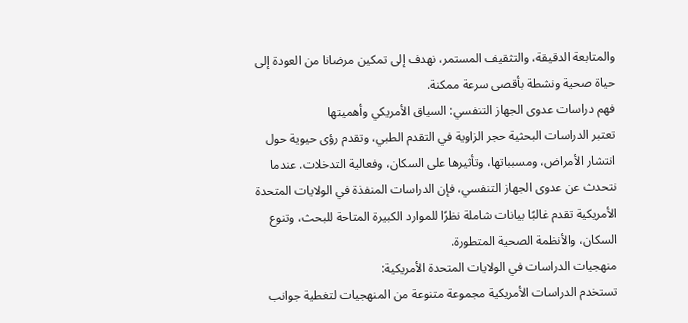والمتابعة الدقيقة، والتثقيف المستمر، نهدف إلى تمكين مرضانا من العودة إلى حياة صحية ونشطة بأقصى سرعة ممكنة.
فهم دراسات عدوى الجهاز التنفسي: السياق الأمريكي وأهميتها
تعتبر الدراسات البحثية حجر الزاوية في التقدم الطبي، وتقدم رؤى حيوية حول انتشار الأمراض، ومسبباتها، وتأثيرها على السكان، وفعالية التدخلات. عندما نتحدث عن عدوى الجهاز التنفسي، فإن الدراسات المنفذة في الولايات المتحدة الأمريكية تقدم غالبًا بيانات شاملة نظرًا للموارد الكبيرة المتاحة للبحث، وتنوع السكان، والأنظمة الصحية المتطورة.
منهجيات الدراسات في الولايات المتحدة الأمريكية:
تستخدم الدراسات الأمريكية مجموعة متنوعة من المنهجيات لتغطية جوانب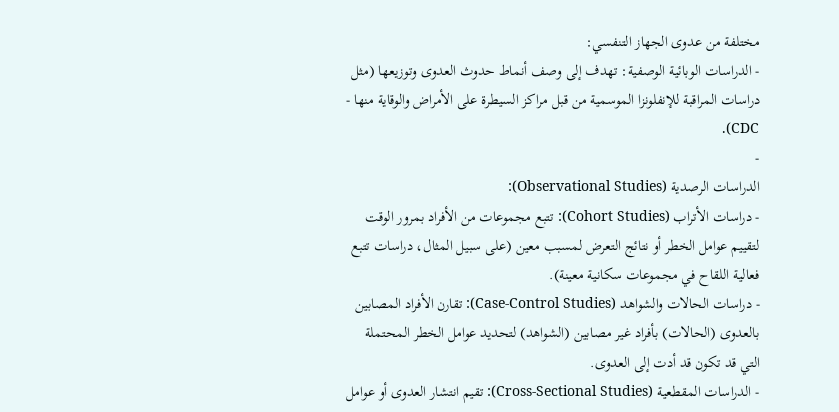مختلفة من عدوى الجهاز التنفسي:
- الدراسات الوبائية الوصفية: تهدف إلى وصف أنماط حدوث العدوى وتوزيعها (مثل دراسات المراقبة للإنفلونزا الموسمية من قبل مراكز السيطرة على الأمراض والوقاية منها - CDC).
-
الدراسات الرصدية (Observational Studies):
- دراسات الأتراب (Cohort Studies): تتبع مجموعات من الأفراد بمرور الوقت لتقييم عوامل الخطر أو نتائج التعرض لمسبب معين (على سبيل المثال، دراسات تتبع فعالية اللقاح في مجموعات سكانية معينة).
- دراسات الحالات والشواهد (Case-Control Studies): تقارن الأفراد المصابين بالعدوى (الحالات) بأفراد غير مصابين (الشواهد) لتحديد عوامل الخطر المحتملة التي قد تكون قد أدت إلى العدوى.
- الدراسات المقطعية (Cross-Sectional Studies): تقيم انتشار العدوى أو عوامل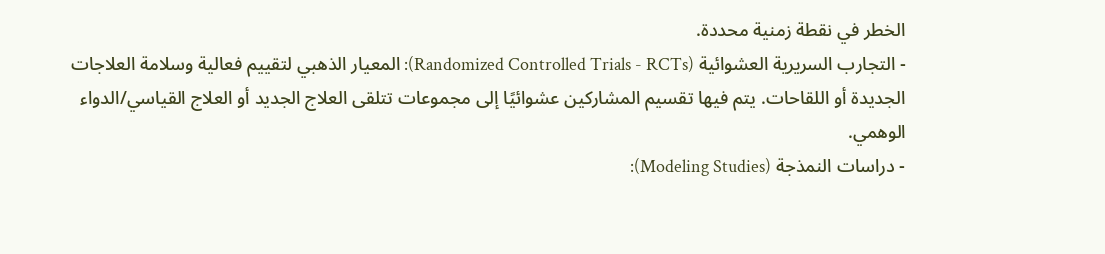الخطر في نقطة زمنية محددة.
- التجارب السريرية العشوائية (Randomized Controlled Trials - RCTs): المعيار الذهبي لتقييم فعالية وسلامة العلاجات الجديدة أو اللقاحات. يتم فيها تقسيم المشاركين عشوائيًا إلى مجموعات تتلقى العلاج الجديد أو العلاج القياسي/الدواء الوهمي.
- دراسات النمذجة (Modeling Studies):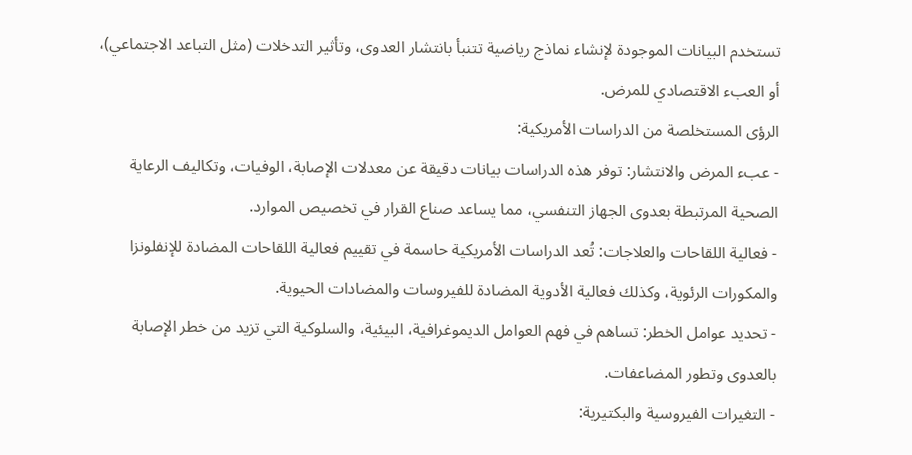تستخدم البيانات الموجودة لإنشاء نماذج رياضية تتنبأ بانتشار العدوى، وتأثير التدخلات (مثل التباعد الاجتماعي)، أو العبء الاقتصادي للمرض.
الرؤى المستخلصة من الدراسات الأمريكية:
- عبء المرض والانتشار: توفر هذه الدراسات بيانات دقيقة عن معدلات الإصابة، الوفيات، وتكاليف الرعاية الصحية المرتبطة بعدوى الجهاز التنفسي، مما يساعد صناع القرار في تخصيص الموارد.
- فعالية اللقاحات والعلاجات: تُعد الدراسات الأمريكية حاسمة في تقييم فعالية اللقاحات المضادة للإنفلونزا والمكورات الرئوية، وكذلك فعالية الأدوية المضادة للفيروسات والمضادات الحيوية.
- تحديد عوامل الخطر: تساهم في فهم العوامل الديموغرافية، البيئية، والسلوكية التي تزيد من خطر الإصابة بالعدوى وتطور المضاعفات.
- التغيرات الفيروسية والبكتيرية: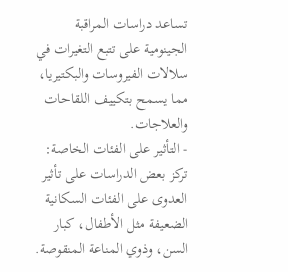تساعد دراسات المراقبة الجينومية على تتبع التغيرات في سلالات الفيروسات والبكتيريا، مما يسمح بتكييف اللقاحات والعلاجات.
- التأثير على الفئات الخاصة: تركز بعض الدراسات على تأثير العدوى على الفئات السكانية الضعيفة مثل الأطفال، كبار السن، وذوي المناعة المنقوصة.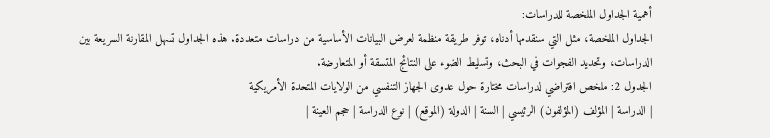أهمية الجداول الملخصة للدراسات:
الجداول الملخصة، مثل التي سنقدمها أدناه، توفر طريقة منظمة لعرض البيانات الأساسية من دراسات متعددة. هذه الجداول تسهل المقارنة السريعة بين الدراسات، وتحديد الفجوات في البحث، وتسليط الضوء على النتائج المتسقة أو المتعارضة.
الجدول 2: ملخص افتراضي لدراسات مختارة حول عدوى الجهاز التنفسي من الولايات المتحدة الأمريكية
| الدراسة | المؤلف (المؤلفون) الرئيسي | السنة | الدولة (الموقع) | نوع الدراسة | حجم العينة |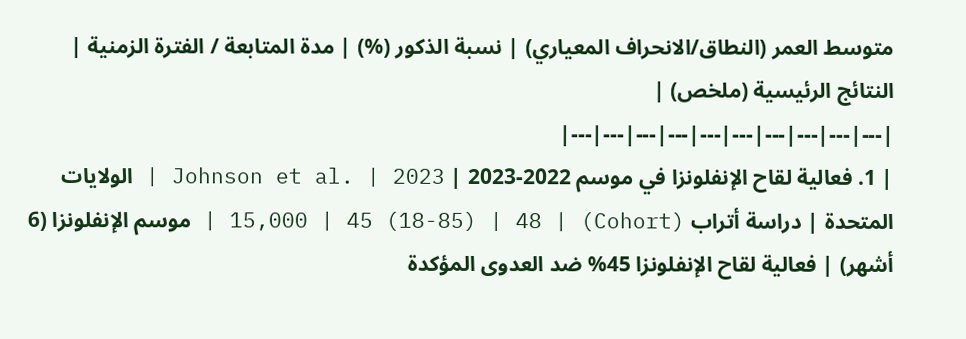متوسط العمر (النطاق/الانحراف المعياري) | نسبة الذكور (%) | مدة المتابعة / الفترة الزمنية | النتائج الرئيسية (ملخص) |
|---|---|---|---|---|---|---|---|---|---|
| 1. فعالية لقاح الإنفلونزا في موسم 2022-2023 | Johnson et al. | 2023 | الولايات المتحدة | دراسة أتراب (Cohort) | 15,000 | 45 (18-85) | 48 | موسم الإنفلونزا (6 أشهر) | فعالية لقاح الإنفلونزا 45% ضد العدوى المؤكدة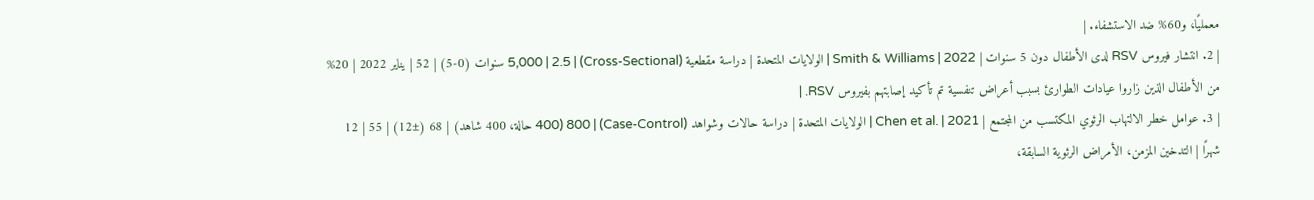معمليًا، و60% ضد الاستشفاء. |
| 2. انتشار فيروس RSV لدى الأطفال دون 5 سنوات | Smith & Williams | 2022 | الولايات المتحدة | دراسة مقطعية (Cross-Sectional) | 5,000 | 2.5 سنوات (0-5) | 52 | يناير 2022 | 20% من الأطفال الذين زاروا عيادات الطوارئ بسبب أعراض تنفسية تم تأكيد إصابتهم بفيروس RSV. |
| 3. عوامل خطر الالتهاب الرئوي المكتسب من المجتمع | Chen et al. | 2021 | الولايات المتحدة | دراسة حالات وشواهد (Case-Control) | 800 (400 حالة، 400 شاهد) | 68 (±12) | 55 | 12 شهرًا | التدخين المزمن، الأمراض الرئوية السابقة،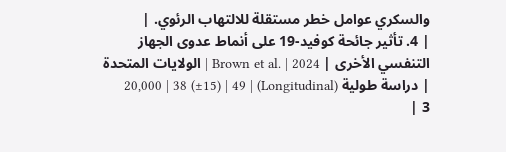والسكري عوامل خطر مستقلة للالتهاب الرئوي. |
| 4. تأثير جائحة كوفيد-19 على أنماط عدوى الجهاز التنفسي الأخرى | Brown et al. | 2024 | الولايات المتحدة | دراسة طولية (Longitudinal) | 20,000 | 38 (±15) | 49 | 3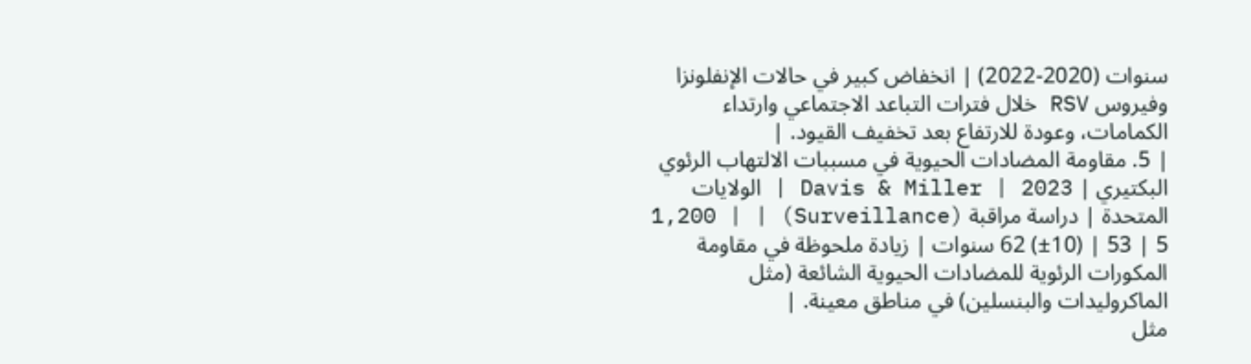سنوات (2020-2022) | انخفاض كبير في حالات الإنفلونزا وفيروس RSV خلال فترات التباعد الاجتماعي وارتداء الكمامات، وعودة للارتفاع بعد تخفيف القيود. |
| 5. مقاومة المضادات الحيوية في مسببات الالتهاب الرئوي البكتيري | Davis & Miller | 2023 | الولايات المتحدة | دراسة مراقبة (Surveillance) | 1,200 | 62 (±10) | 53 | 5 سنوات | زيادة ملحوظة في مقاومة المكورات الرئوية للمضادات الحيوية الشائعة (مثل الماكروليدات والبنسلين) في مناطق معينة. |
مثل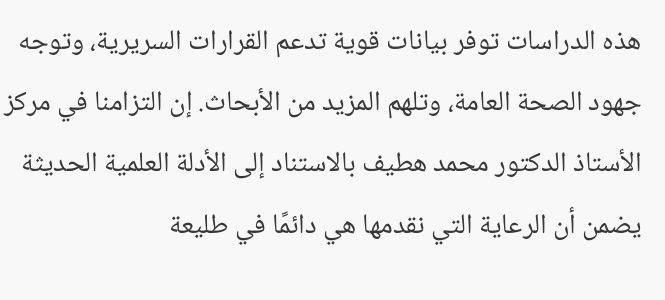هذه الدراسات توفر بيانات قوية تدعم القرارات السريرية، وتوجه جهود الصحة العامة، وتلهم المزيد من الأبحاث. إن التزامنا في مركز الأستاذ الدكتور محمد هطيف بالاستناد إلى الأدلة العلمية الحديثة يضمن أن الرعاية التي نقدمها هي دائمًا في طليعة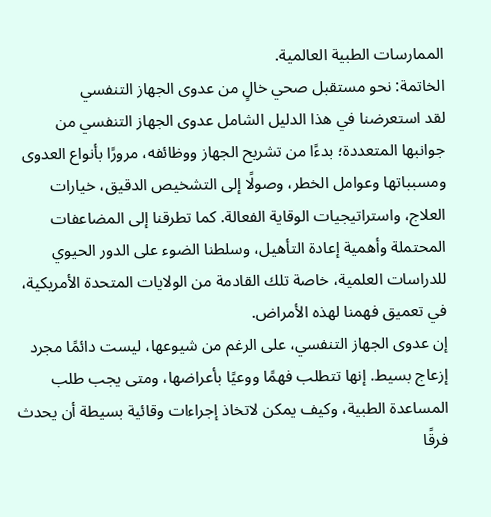الممارسات الطبية العالمية.
الخاتمة: نحو مستقبل صحي خالٍ من عدوى الجهاز التنفسي
لقد استعرضنا في هذا الدليل الشامل عدوى الجهاز التنفسي من جوانبها المتعددة؛ بدءًا من تشريح الجهاز ووظائفه، مرورًا بأنواع العدوى ومسبباتها وعوامل الخطر، وصولًا إلى التشخيص الدقيق، خيارات العلاج، واستراتيجيات الوقاية الفعالة. كما تطرقنا إلى المضاعفات المحتملة وأهمية إعادة التأهيل، وسلطنا الضوء على الدور الحيوي للدراسات العلمية، خاصة تلك القادمة من الولايات المتحدة الأمريكية، في تعميق فهمنا لهذه الأمراض.
إن عدوى الجهاز التنفسي، على الرغم من شيوعها، ليست دائمًا مجرد إزعاج بسيط. إنها تتطلب فهمًا ووعيًا بأعراضها، ومتى يجب طلب المساعدة الطبية، وكيف يمكن لاتخاذ إجراءات وقائية بسيطة أن يحدث فرقًا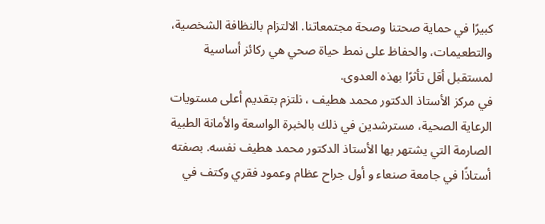كبيرًا في حماية صحتنا وصحة مجتمعاتنا. الالتزام بالنظافة الشخصية، والتطعيمات، والحفاظ على نمط حياة صحي هي ركائز أساسية لمستقبل أقل تأثرًا بهذه العدوى.
في مركز الأستاذ الدكتور محمد هطيف ، نلتزم بتقديم أعلى مستويات الرعاية الصحية، مسترشدين في ذلك بالخبرة الواسعة والأمانة الطبية الصارمة التي يشتهر بها الأستاذ الدكتور محمد هطيف نفسه. بصفته أستاذًا في جامعة صنعاء و أول جراح عظام وعمود فقري وكتف في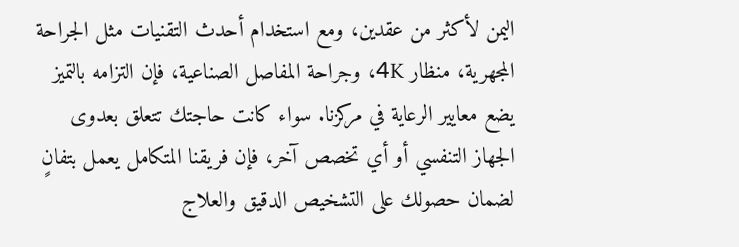اليمن لأكثر من عقدين، ومع استخدام أحدث التقنيات مثل الجراحة المجهرية، منظار 4K، وجراحة المفاصل الصناعية، فإن التزامه بالتميز يضع معايير الرعاية في مركزنا. سواء كانت حاجتك تتعلق بعدوى الجهاز التنفسي أو أي تخصص آخر، فإن فريقنا المتكامل يعمل بتفانٍ لضمان حصولك على التشخيص الدقيق والعلاج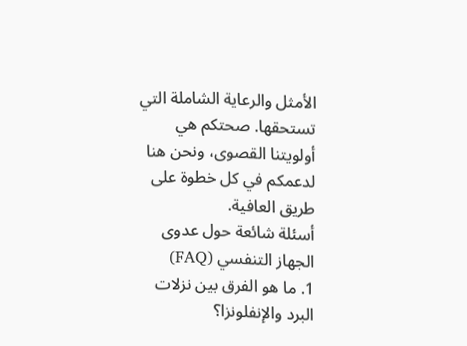الأمثل والرعاية الشاملة التي تستحقها. صحتكم هي أولويتنا القصوى، ونحن هنا لدعمكم في كل خطوة على طريق العافية.
أسئلة شائعة حول عدوى الجهاز التنفسي (FAQ)
1. ما هو الفرق بين نزلات البرد والإنفلونزا؟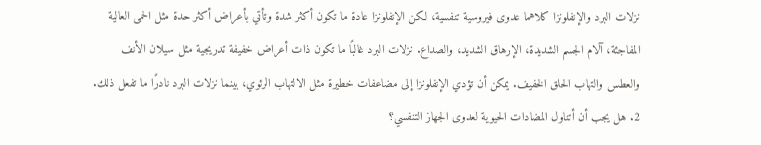نزلات البرد والإنفلونزا كلاهما عدوى فيروسية تنفسية، لكن الإنفلونزا عادة ما تكون أكثر شدة وتأتي بأعراض أكثر حدة مثل الحمى العالية المفاجئة، آلام الجسم الشديدة، الإرهاق الشديد، والصداع. نزلات البرد غالبًا ما تكون ذات أعراض خفيفة تدريجية مثل سيلان الأنف والعطس والتهاب الحلق الخفيف. يمكن أن تؤدي الإنفلونزا إلى مضاعفات خطيرة مثل الالتهاب الرئوي، بينما نزلات البرد نادرًا ما تفعل ذلك.
2. هل يجب أن أتناول المضادات الحيوية لعدوى الجهاز التنفسي؟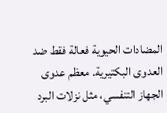المضادات الحيوية فعالة فقط ضد العدوى البكتيرية. معظم عدوى الجهاز التنفسي، مثل نزلات البرد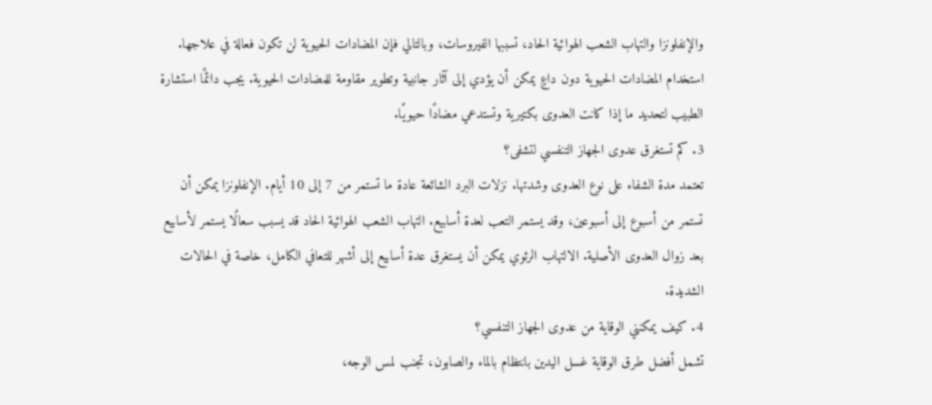والإنفلونزا والتهاب الشعب الهوائية الحاد، تسببها الفيروسات، وبالتالي فإن المضادات الحيوية لن تكون فعالة في علاجها. استخدام المضادات الحيوية دون داعٍ يمكن أن يؤدي إلى آثار جانبية وتطوير مقاومة للمضادات الحيوية. يجب دائمًا استشارة الطبيب لتحديد ما إذا كانت العدوى بكتيرية وتستدعي مضادًا حيويًا.
3. كم تستغرق عدوى الجهاز التنفسي لتشفى؟
تعتمد مدة الشفاء على نوع العدوى وشدتها. نزلات البرد الشائعة عادة ما تستمر من 7 إلى 10 أيام. الإنفلونزا يمكن أن تستمر من أسبوع إلى أسبوعين، وقد يستمر التعب لعدة أسابيع. التهاب الشعب الهوائية الحاد قد يسبب سعالًا يستمر لأسابيع بعد زوال العدوى الأصلية. الالتهاب الرئوي يمكن أن يستغرق عدة أسابيع إلى أشهر للتعافي الكامل، خاصة في الحالات الشديدة.
4. كيف يمكنني الوقاية من عدوى الجهاز التنفسي؟
تشمل أفضل طرق الوقاية غسل اليدين بانتظام بالماء والصابون، تجنب لمس الوجه،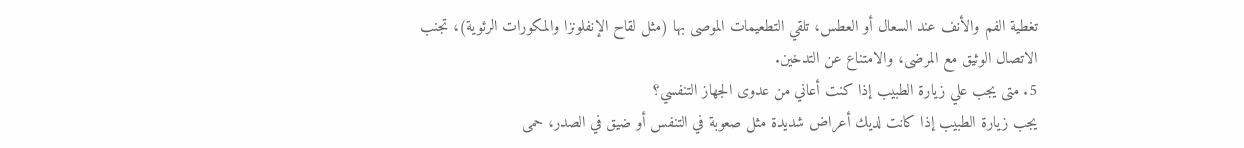تغطية الفم والأنف عند السعال أو العطس، تلقي التطعيمات الموصى بها (مثل لقاح الإنفلونزا والمكورات الرئوية)، تجنب الاتصال الوثيق مع المرضى، والامتناع عن التدخين.
5. متى يجب علي زيارة الطبيب إذا كنت أعاني من عدوى الجهاز التنفسي؟
يجب زيارة الطبيب إذا كانت لديك أعراض شديدة مثل صعوبة في التنفس أو ضيق في الصدر، حمى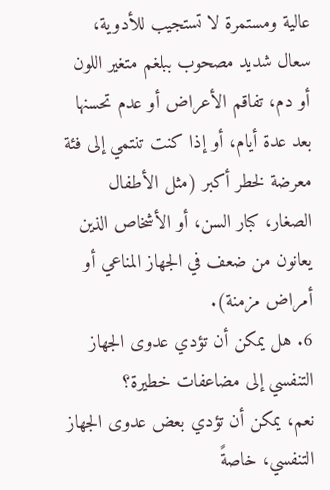عالية ومستمرة لا تستجيب للأدوية، سعال شديد مصحوب ببلغم متغير اللون أو دم، تفاقم الأعراض أو عدم تحسنها بعد عدة أيام، أو إذا كنت تنتمي إلى فئة معرضة لخطر أكبر (مثل الأطفال الصغار، كبار السن، أو الأشخاص الذين يعانون من ضعف في الجهاز المناعي أو أمراض مزمنة).
6. هل يمكن أن تؤدي عدوى الجهاز التنفسي إلى مضاعفات خطيرة؟
نعم، يمكن أن تؤدي بعض عدوى الجهاز التنفسي، خاصةً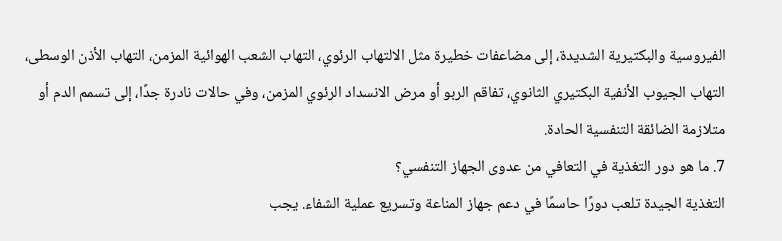الفيروسية والبكتيرية الشديدة، إلى مضاعفات خطيرة مثل الالتهاب الرئوي، التهاب الشعب الهوائية المزمن، التهاب الأذن الوسطى، التهاب الجيوب الأنفية البكتيري الثانوي، تفاقم الربو أو مرض الانسداد الرئوي المزمن، وفي حالات نادرة جدًا، إلى تسمم الدم أو متلازمة الضائقة التنفسية الحادة.
7. ما هو دور التغذية في التعافي من عدوى الجهاز التنفسي؟
التغذية الجيدة تلعب دورًا حاسمًا في دعم جهاز المناعة وتسريع عملية الشفاء. يجب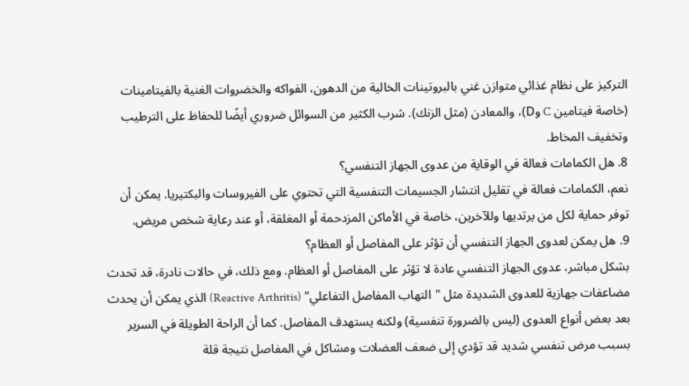التركيز على نظام غذائي متوازن غني بالبروتينات الخالية من الدهون، الفواكه والخضروات الغنية بالفيتامينات (خاصة فيتامين C وD)، والمعادن (مثل الزنك). شرب الكثير من السوائل ضروري أيضًا للحفاظ على الترطيب وتخفيف المخاط.
8. هل الكمامات فعالة في الوقاية من عدوى الجهاز التنفسي؟
نعم، الكمامات فعالة في تقليل انتشار الجسيمات التنفسية التي تحتوي على الفيروسات والبكتيريا. يمكن أن توفر حماية لكل من يرتديها وللآخرين، خاصة في الأماكن المزدحمة أو المغلقة، أو عند رعاية شخص مريض.
9. هل يمكن لعدوى الجهاز التنفسي أن تؤثر على المفاصل أو العظام؟
بشكل مباشر، عدوى الجهاز التنفسي عادة لا تؤثر على المفاصل أو العظام. ومع ذلك، في حالات نادرة، قد تحدث مضاعفات جهازية للعدوى الشديدة مثل "التهاب المفاصل التفاعلي" (Reactive Arthritis) الذي يمكن أن يحدث بعد بعض أنواع العدوى (ليس بالضرورة تنفسية) ولكنه يستهدف المفاصل. كما أن الراحة الطويلة في السرير بسبب مرض تنفسي شديد قد تؤدي إلى ضعف العضلات ومشاكل في المفاصل نتيجة قلة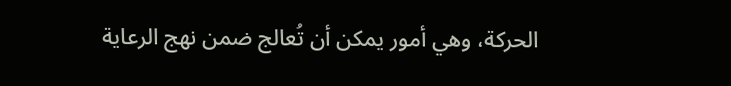الحركة، وهي أمور يمكن أن تُعالج ضمن نهج الرعاية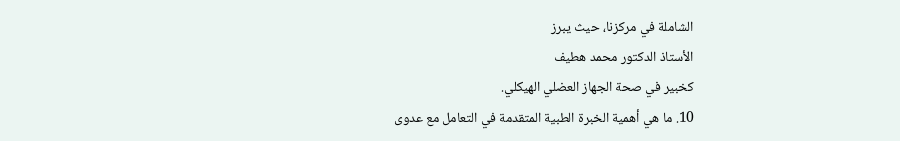الشاملة في مركزنا، حيث يبرز
الأستاذ الدكتور محمد هطيف
كخبير في صحة الجهاز العضلي الهيكلي.
10. ما هي أهمية الخبرة الطبية المتقدمة في التعامل مع عدوى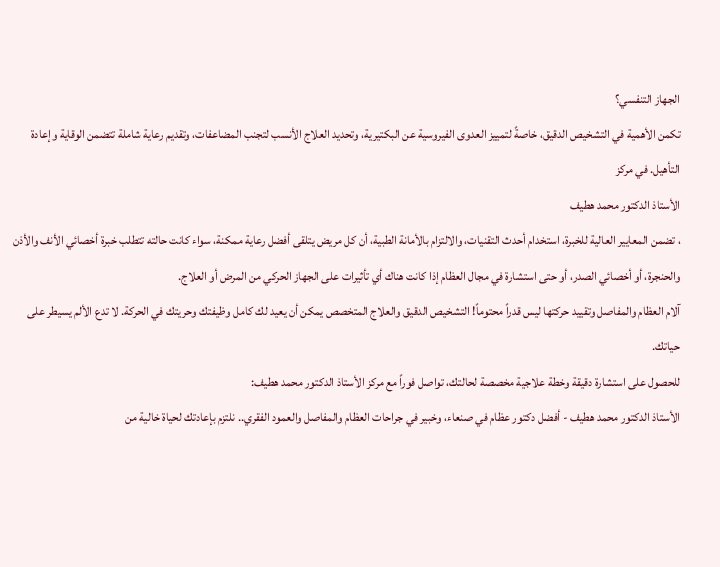الجهاز التنفسي؟
تكمن الأهمية في التشخيص الدقيق، خاصةً لتمييز العدوى الفيروسية عن البكتيرية، وتحديد العلاج الأنسب لتجنب المضاعفات، وتقديم رعاية شاملة تتضمن الوقاية وإعادة التأهيل. في مركز
الأستاذ الدكتور محمد هطيف
، تضمن المعايير العالية للخبرة، استخدام أحدث التقنيات، والالتزام بالأمانة الطبية، أن كل مريض يتلقى أفضل رعاية ممكنة، سواء كانت حالته تتطلب خبرة أخصائي الأنف والأذن والحنجرة، أو أخصائي الصدر، أو حتى استشارة في مجال العظام إذا كانت هناك أي تأثيرات على الجهاز الحركي من المرض أو العلاج.
آلام العظام والمفاصل وتقييد حركتها ليس قدراً محتوماً! التشخيص الدقيق والعلاج المتخصص يمكن أن يعيد لك كامل وظيفتك وحريتك في الحركة. لا تدع الألم يسيطر على حياتك.
للحصول على استشارة دقيقة وخطة علاجية مخصصة لحالتك، تواصل فوراً مع مركز الأستاذ الدكتور محمد هطيف:
الأستاذ الدكتور محمد هطيف - أفضل دكتور عظام في صنعاء، وخبير في جراحات العظام والمفاصل والعمود الفقري.. نلتزم بإعادتك لحياة خالية من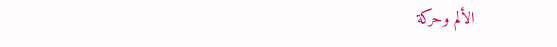الألم وحركة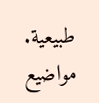طبيعية.
مواضيع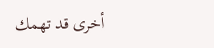أخرى قد تهمك